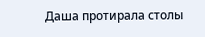Даша протирала столы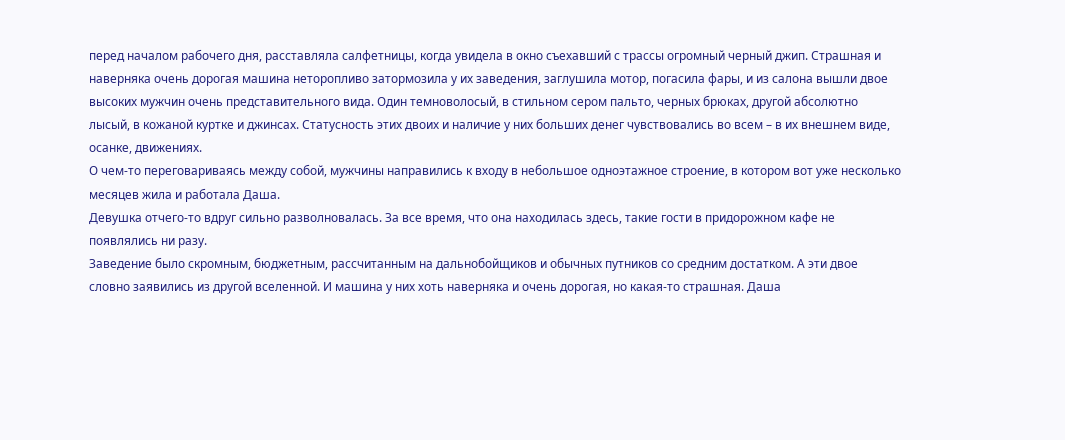перед началом рабочего дня, расставляла салфетницы, когда увидела в окно съехавший с трассы огромный черный джип. Страшная и наверняка очень дорогая машина неторопливо затормозила у их заведения, заглушила мотор, погасила фары, и из салона вышли двое высоких мужчин очень представительного вида. Один темноволосый, в стильном сером пальто, черных брюках, другой абсолютно лысый, в кожаной куртке и джинсах. Статусность этих двоих и наличие у них больших денег чувствовались во всем – в их внешнем виде, осанке, движениях.
О чем-то переговариваясь между собой, мужчины направились к входу в небольшое одноэтажное строение, в котором вот уже несколько месяцев жила и работала Даша.
Девушка отчего-то вдруг сильно разволновалась. За все время, что она находилась здесь, такие гости в придорожном кафе не появлялись ни разу.
Заведение было скромным, бюджетным, рассчитанным на дальнобойщиков и обычных путников со средним достатком. А эти двое словно заявились из другой вселенной. И машина у них хоть наверняка и очень дорогая, но какая-то страшная. Даша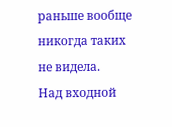раньше вообще никогда таких не видела.
Над входной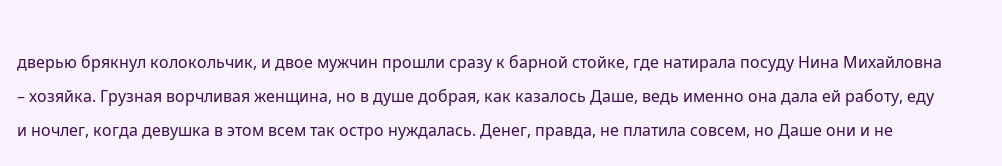дверью брякнул колокольчик, и двое мужчин прошли сразу к барной стойке, где натирала посуду Нина Михайловна – хозяйка. Грузная ворчливая женщина, но в душе добрая, как казалось Даше, ведь именно она дала ей работу, еду и ночлег, когда девушка в этом всем так остро нуждалась. Денег, правда, не платила совсем, но Даше они и не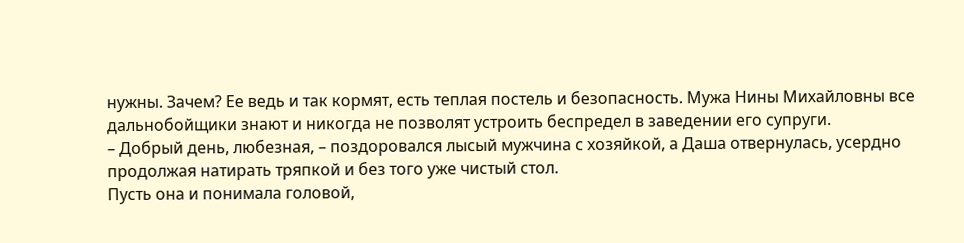нужны. Зачем? Ее ведь и так кормят, есть теплая постель и безопасность. Мужа Нины Михайловны все дальнобойщики знают и никогда не позволят устроить беспредел в заведении его супруги.
– Добрый день, любезная, – поздоровался лысый мужчина с хозяйкой, а Даша отвернулась, усердно продолжая натирать тряпкой и без того уже чистый стол.
Пусть она и понимала головой,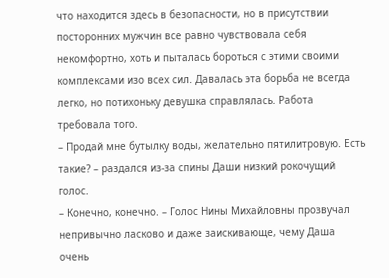что находится здесь в безопасности, но в присутствии посторонних мужчин все равно чувствовала себя некомфортно, хоть и пыталась бороться с этими своими комплексами изо всех сил. Давалась эта борьба не всегда легко, но потихоньку девушка справлялась. Работа требовала того.
– Продай мне бутылку воды, желательно пятилитровую. Есть такие? – раздался из-за спины Даши низкий рокочущий голос.
– Конечно, конечно. – Голос Нины Михайловны прозвучал непривычно ласково и даже заискивающе, чему Даша очень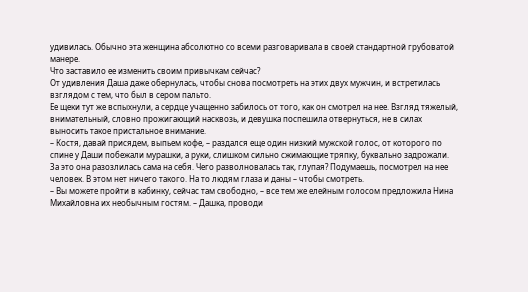удивилась. Обычно эта женщина абсолютно со всеми разговаривала в своей стандартной грубоватой манере.
Что заставило ее изменить своим привычкам сейчас?
От удивления Даша даже обернулась, чтобы снова посмотреть на этих двух мужчин, и встретилась взглядом с тем, что был в сером пальто.
Ее щеки тут же вспыхнули, а сердце учащенно забилось от того, как он смотрел на нее. Взгляд тяжелый, внимательный, словно прожигающий насквозь, и девушка поспешила отвернуться, не в силах выносить такое пристальное внимание.
– Костя, давай присядем, выпьем кофе, – раздался еще один низкий мужской голос, от которого по спине у Даши побежали мурашки, а руки, слишком сильно сжимающие тряпку, буквально задрожали.
За это она разозлилась сама на себя. Чего разволновалась так, глупая? Подумаешь, посмотрел на нее человек. В этом нет ничего такого. На то людям глаза и даны – чтобы смотреть.
– Вы можете пройти в кабинку, сейчас там свободно, – все тем же елейным голосом предложила Нина Михайловна их необычным гостям. – Дашка, проводи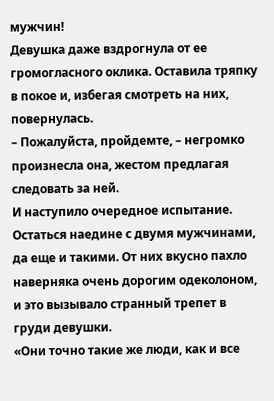мужчин!
Девушка даже вздрогнула от ее громогласного оклика. Оставила тряпку в покое и, избегая смотреть на них, повернулась.
– Пожалуйста, пройдемте, – негромко произнесла она, жестом предлагая следовать за ней.
И наступило очередное испытание. Остаться наедине с двумя мужчинами, да еще и такими. От них вкусно пахло наверняка очень дорогим одеколоном, и это вызывало странный трепет в груди девушки.
«Они точно такие же люди, как и все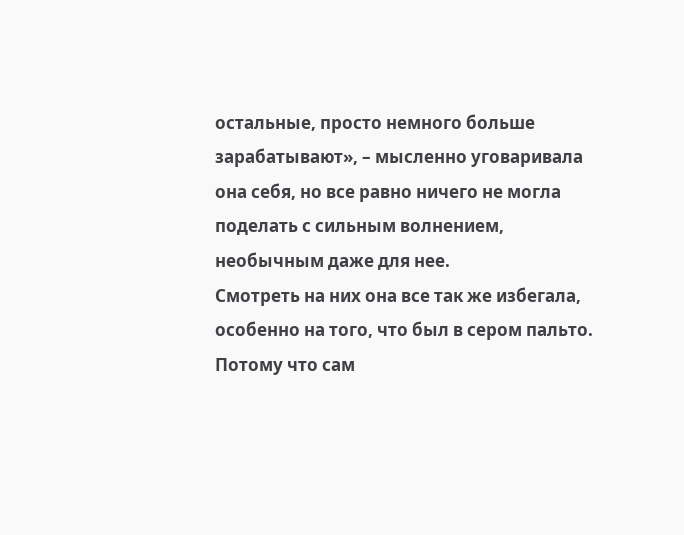остальные, просто немного больше зарабатывают», – мысленно уговаривала она себя, но все равно ничего не могла поделать с сильным волнением, необычным даже для нее.
Смотреть на них она все так же избегала, особенно на того, что был в сером пальто. Потому что сам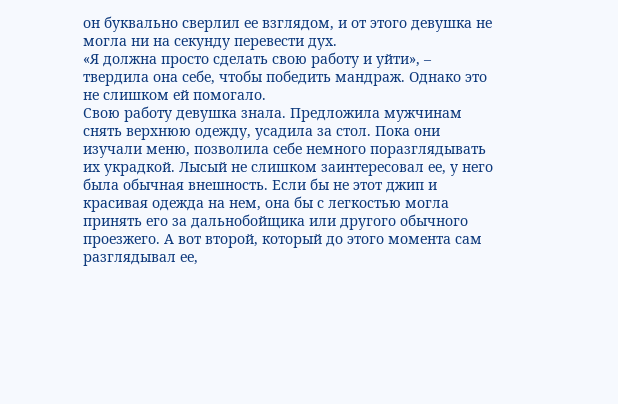он буквально сверлил ее взглядом, и от этого девушка не могла ни на секунду перевести дух.
«Я должна просто сделать свою работу и уйти», – твердила она себе, чтобы победить мандраж. Однако это не слишком ей помогало.
Свою работу девушка знала. Предложила мужчинам снять верхнюю одежду, усадила за стол. Пока они изучали меню, позволила себе немного поразглядывать их украдкой. Лысый не слишком заинтересовал ее, у него была обычная внешность. Если бы не этот джип и красивая одежда на нем, она бы с легкостью могла принять его за дальнобойщика или другого обычного проезжего. А вот второй, который до этого момента сам разглядывал ее,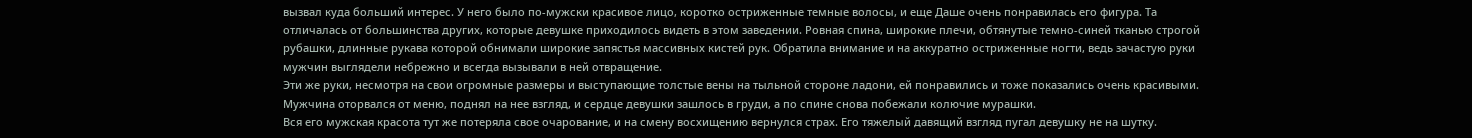вызвал куда больший интерес. У него было по-мужски красивое лицо, коротко остриженные темные волосы, и еще Даше очень понравилась его фигура. Та отличалась от большинства других, которые девушке приходилось видеть в этом заведении. Ровная спина, широкие плечи, обтянутые темно-синей тканью строгой рубашки, длинные рукава которой обнимали широкие запястья массивных кистей рук. Обратила внимание и на аккуратно остриженные ногти, ведь зачастую руки мужчин выглядели небрежно и всегда вызывали в ней отвращение.
Эти же руки, несмотря на свои огромные размеры и выступающие толстые вены на тыльной стороне ладони, ей понравились и тоже показались очень красивыми.
Мужчина оторвался от меню, поднял на нее взгляд, и сердце девушки зашлось в груди, а по спине снова побежали колючие мурашки.
Вся его мужская красота тут же потеряла свое очарование, и на смену восхищению вернулся страх. Его тяжелый давящий взгляд пугал девушку не на шутку.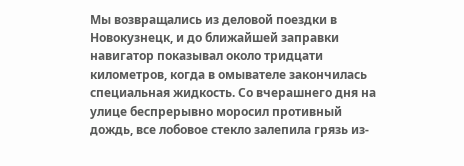Мы возвращались из деловой поездки в Новокузнецк, и до ближайшей заправки навигатор показывал около тридцати километров, когда в омывателе закончилась специальная жидкость. Со вчерашнего дня на улице беспрерывно моросил противный дождь, все лобовое стекло залепила грязь из-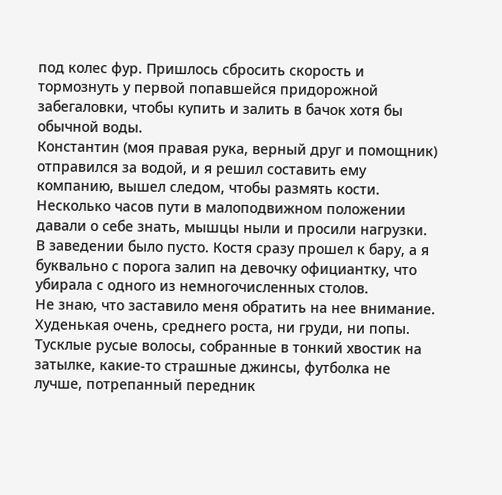под колес фур. Пришлось сбросить скорость и тормознуть у первой попавшейся придорожной забегаловки, чтобы купить и залить в бачок хотя бы обычной воды.
Константин (моя правая рука, верный друг и помощник) отправился за водой, и я решил составить ему компанию, вышел следом, чтобы размять кости. Несколько часов пути в малоподвижном положении давали о себе знать, мышцы ныли и просили нагрузки.
В заведении было пусто. Костя сразу прошел к бару, а я буквально с порога залип на девочку официантку, что убирала с одного из немногочисленных столов.
Не знаю, что заставило меня обратить на нее внимание. Худенькая очень, среднего роста, ни груди, ни попы. Тусклые русые волосы, собранные в тонкий хвостик на затылке, какие-то страшные джинсы, футболка не лучше, потрепанный передник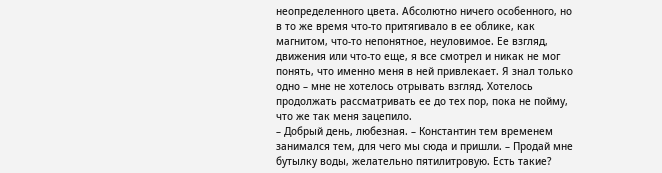неопределенного цвета. Абсолютно ничего особенного, но в то же время что-то притягивало в ее облике, как магнитом, что-то непонятное, неуловимое. Ее взгляд, движения или что-то еще, я все смотрел и никак не мог понять, что именно меня в ней привлекает. Я знал только одно – мне не хотелось отрывать взгляд. Хотелось продолжать рассматривать ее до тех пор, пока не пойму, что же так меня зацепило.
– Добрый день, любезная. – Константин тем временем занимался тем, для чего мы сюда и пришли. – Продай мне бутылку воды, желательно пятилитровую. Есть такие?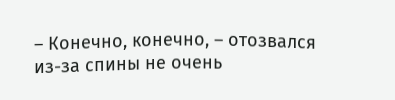– Конечно, конечно, – отозвался из-за спины не очень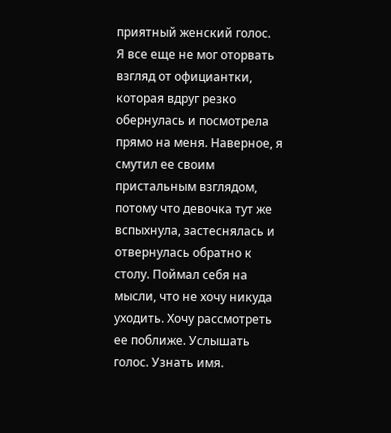приятный женский голос.
Я все еще не мог оторвать взгляд от официантки, которая вдруг резко обернулась и посмотрела прямо на меня. Наверное, я смутил ее своим пристальным взглядом, потому что девочка тут же вспыхнула, застеснялась и отвернулась обратно к столу. Поймал себя на мысли, что не хочу никуда уходить. Хочу рассмотреть ее поближе. Услышать голос. Узнать имя.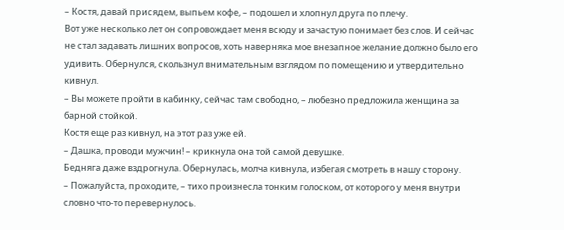– Костя, давай присядем, выпьем кофе, – подошел и хлопнул друга по плечу.
Вот уже несколько лет он сопровождает меня всюду и зачастую понимает без слов. И сейчас не стал задавать лишних вопросов, хоть наверняка мое внезапное желание должно было его удивить. Обернулся, скользнул внимательным взглядом по помещению и утвердительно кивнул.
– Вы можете пройти в кабинку, сейчас там свободно, – любезно предложила женщина за барной стойкой.
Костя еще раз кивнул, на этот раз уже ей.
– Дашка, проводи мужчин! – крикнула она той самой девушке.
Бедняга даже вздрогнула. Обернулась, молча кивнула, избегая смотреть в нашу сторону.
– Пожалуйста, проходите, – тихо произнесла тонким голоском, от которого у меня внутри словно что-то перевернулось.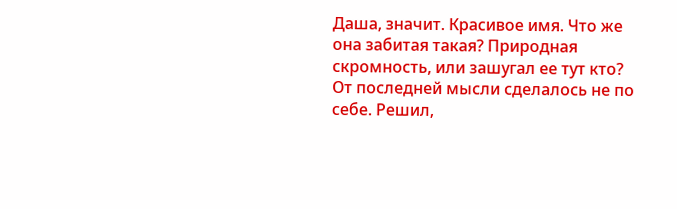Даша, значит. Красивое имя. Что же она забитая такая? Природная скромность, или зашугал ее тут кто? От последней мысли сделалось не по себе. Решил,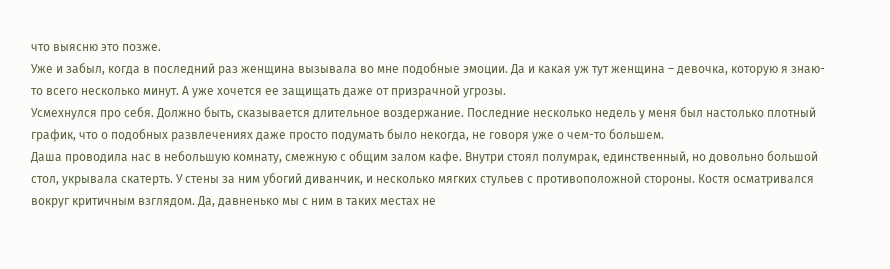что выясню это позже.
Уже и забыл, когда в последний раз женщина вызывала во мне подобные эмоции. Да и какая уж тут женщина – девочка, которую я знаю-то всего несколько минут. А уже хочется ее защищать даже от призрачной угрозы.
Усмехнулся про себя. Должно быть, сказывается длительное воздержание. Последние несколько недель у меня был настолько плотный график, что о подобных развлечениях даже просто подумать было некогда, не говоря уже о чем-то большем.
Даша проводила нас в небольшую комнату, смежную с общим залом кафе. Внутри стоял полумрак, единственный, но довольно большой стол, укрывала скатерть. У стены за ним убогий диванчик, и несколько мягких стульев с противоположной стороны. Костя осматривался вокруг критичным взглядом. Да, давненько мы с ним в таких местах не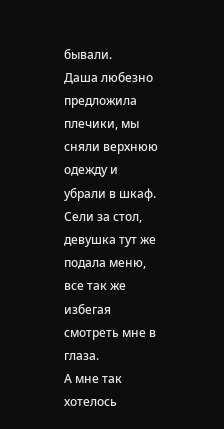бывали.
Даша любезно предложила плечики, мы сняли верхнюю одежду и убрали в шкаф. Сели за стол, девушка тут же подала меню, все так же избегая смотреть мне в глаза.
А мне так хотелось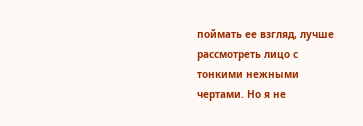поймать ее взгляд, лучше рассмотреть лицо с тонкими нежными чертами. Но я не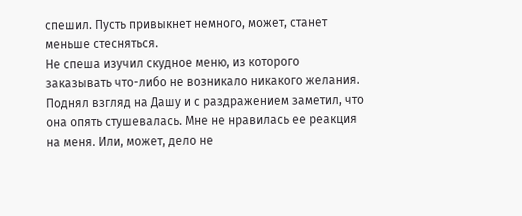спешил. Пусть привыкнет немного, может, станет меньше стесняться.
Не спеша изучил скудное меню, из которого заказывать что-либо не возникало никакого желания. Поднял взгляд на Дашу и с раздражением заметил, что она опять стушевалась. Мне не нравилась ее реакция на меня. Или, может, дело не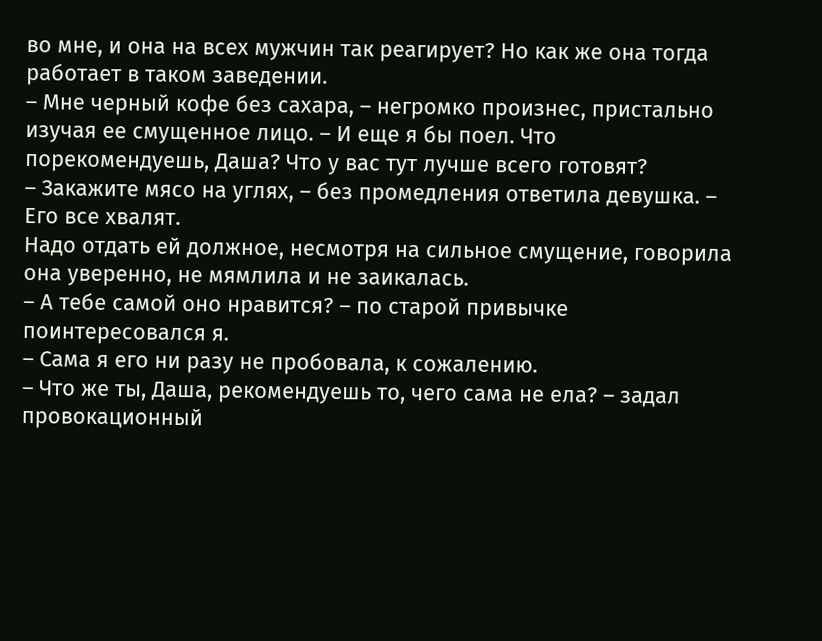во мне, и она на всех мужчин так реагирует? Но как же она тогда работает в таком заведении.
– Мне черный кофе без сахара, – негромко произнес, пристально изучая ее смущенное лицо. – И еще я бы поел. Что порекомендуешь, Даша? Что у вас тут лучше всего готовят?
– Закажите мясо на углях, – без промедления ответила девушка. – Его все хвалят.
Надо отдать ей должное, несмотря на сильное смущение, говорила она уверенно, не мямлила и не заикалась.
– А тебе самой оно нравится? – по старой привычке поинтересовался я.
– Сама я его ни разу не пробовала, к сожалению.
– Что же ты, Даша, рекомендуешь то, чего сама не ела? – задал провокационный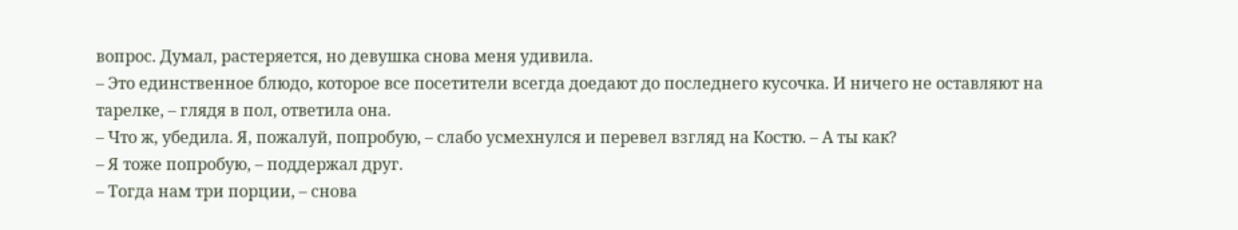вопрос. Думал, растеряется, но девушка снова меня удивила.
– Это единственное блюдо, которое все посетители всегда доедают до последнего кусочка. И ничего не оставляют на тарелке, – глядя в пол, ответила она.
– Что ж, убедила. Я, пожалуй, попробую, – слабо усмехнулся и перевел взгляд на Костю. – А ты как?
– Я тоже попробую, – поддержал друг.
– Тогда нам три порции, – снова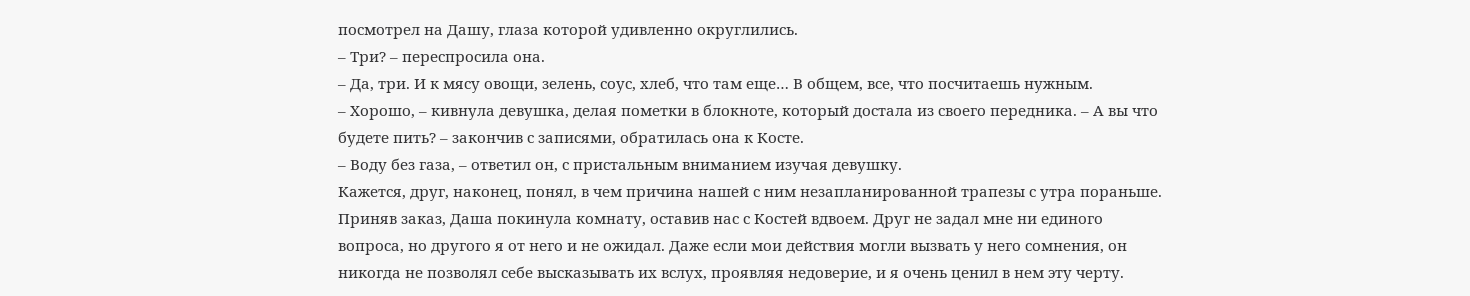посмотрел на Дашу, глаза которой удивленно округлились.
– Три? – переспросила она.
– Да, три. И к мясу овощи, зелень, соус, хлеб, что там еще… В общем, все, что посчитаешь нужным.
– Хорошо, – кивнула девушка, делая пометки в блокноте, который достала из своего передника. – А вы что будете пить? – закончив с записями, обратилась она к Косте.
– Воду без газа, – ответил он, с пристальным вниманием изучая девушку.
Кажется, друг, наконец, понял, в чем причина нашей с ним незапланированной трапезы с утра пораньше.
Приняв заказ, Даша покинула комнату, оставив нас с Костей вдвоем. Друг не задал мне ни единого вопроса, но другого я от него и не ожидал. Даже если мои действия могли вызвать у него сомнения, он никогда не позволял себе высказывать их вслух, проявляя недоверие, и я очень ценил в нем эту черту.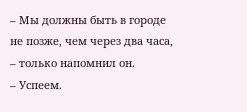– Мы должны быть в городе не позже, чем через два часа, – только напомнил он.
– Успеем.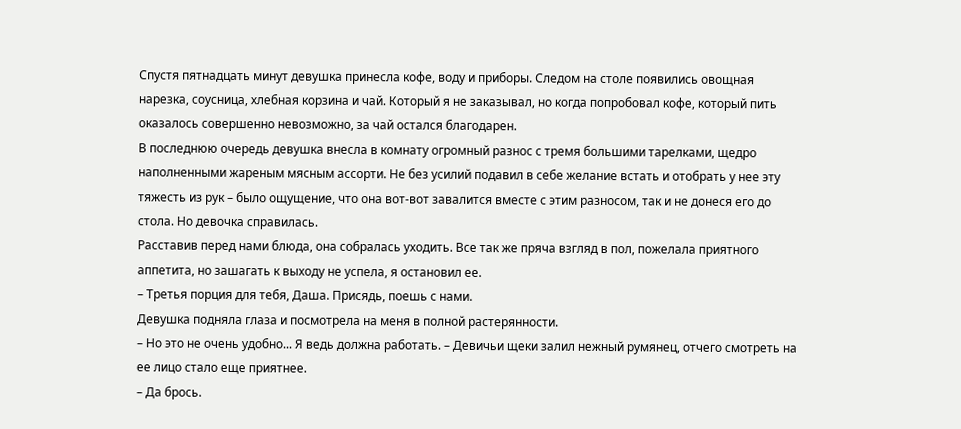Спустя пятнадцать минут девушка принесла кофе, воду и приборы. Следом на столе появились овощная нарезка, соусница, хлебная корзина и чай. Который я не заказывал, но когда попробовал кофе, который пить оказалось совершенно невозможно, за чай остался благодарен.
В последнюю очередь девушка внесла в комнату огромный разнос с тремя большими тарелками, щедро наполненными жареным мясным ассорти. Не без усилий подавил в себе желание встать и отобрать у нее эту тяжесть из рук – было ощущение, что она вот-вот завалится вместе с этим разносом, так и не донеся его до стола. Но девочка справилась.
Расставив перед нами блюда, она собралась уходить. Все так же пряча взгляд в пол, пожелала приятного аппетита, но зашагать к выходу не успела, я остановил ее.
– Третья порция для тебя, Даша. Присядь, поешь с нами.
Девушка подняла глаза и посмотрела на меня в полной растерянности.
– Но это не очень удобно... Я ведь должна работать. – Девичьи щеки залил нежный румянец, отчего смотреть на ее лицо стало еще приятнее.
– Да брось.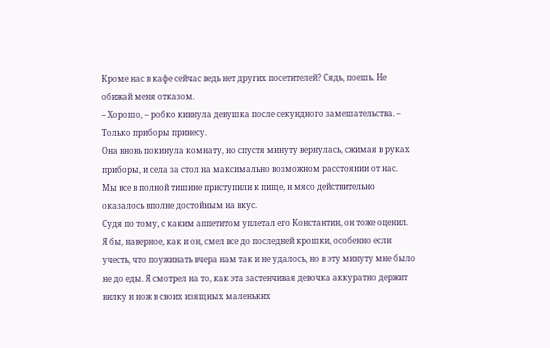Кроме нас в кафе сейчас ведь нет других посетителей? Сядь, поешь. Не обижай меня отказом.
– Хорошо, – робко кивнула девушка после секундного замешательства. – Только приборы принесу.
Она вновь покинула комнату, но спустя минуту вернулась, сжимая в руках приборы, и села за стол на максимально возможном расстоянии от нас.
Мы все в полной тишине приступили к пище, и мясо действительно оказалось вполне достойным на вкус.
Судя по тому, с каким аппетитом уплетал его Константин, он тоже оценил.
Я бы, наверное, как и он, смел все до последней крошки, особенно если учесть, что поужинать вчера нам так и не удалось, но в эту минуту мне было не до еды. Я смотрел на то, как эта застенчивая девочка аккуратно держит вилку и нож в своих изящных маленьких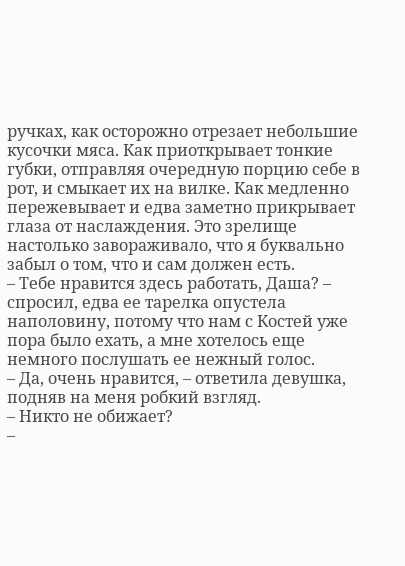ручках, как осторожно отрезает небольшие кусочки мяса. Как приоткрывает тонкие губки, отправляя очередную порцию себе в рот, и смыкает их на вилке. Как медленно пережевывает и едва заметно прикрывает глаза от наслаждения. Это зрелище настолько завораживало, что я буквально забыл о том, что и сам должен есть.
– Тебе нравится здесь работать, Даша? – спросил, едва ее тарелка опустела наполовину, потому что нам с Костей уже пора было ехать, а мне хотелось еще немного послушать ее нежный голос.
– Да, очень нравится, – ответила девушка, подняв на меня робкий взгляд.
– Никто не обижает?
–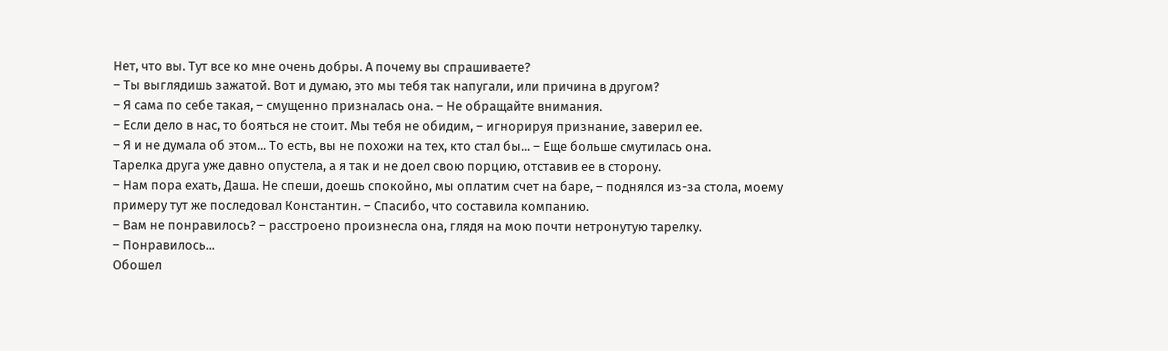Нет, что вы. Тут все ко мне очень добры. А почему вы спрашиваете?
– Ты выглядишь зажатой. Вот и думаю, это мы тебя так напугали, или причина в другом?
– Я сама по себе такая, – смущенно призналась она. – Не обращайте внимания.
– Если дело в нас, то бояться не стоит. Мы тебя не обидим, – игнорируя признание, заверил ее.
– Я и не думала об этом... То есть, вы не похожи на тех, кто стал бы... – Еще больше смутилась она.
Тарелка друга уже давно опустела, а я так и не доел свою порцию, отставив ее в сторону.
– Нам пора ехать, Даша. Не спеши, доешь спокойно, мы оплатим счет на баре, – поднялся из-за стола, моему примеру тут же последовал Константин. – Спасибо, что составила компанию.
– Вам не понравилось? – расстроено произнесла она, глядя на мою почти нетронутую тарелку.
– Понравилось...
Обошел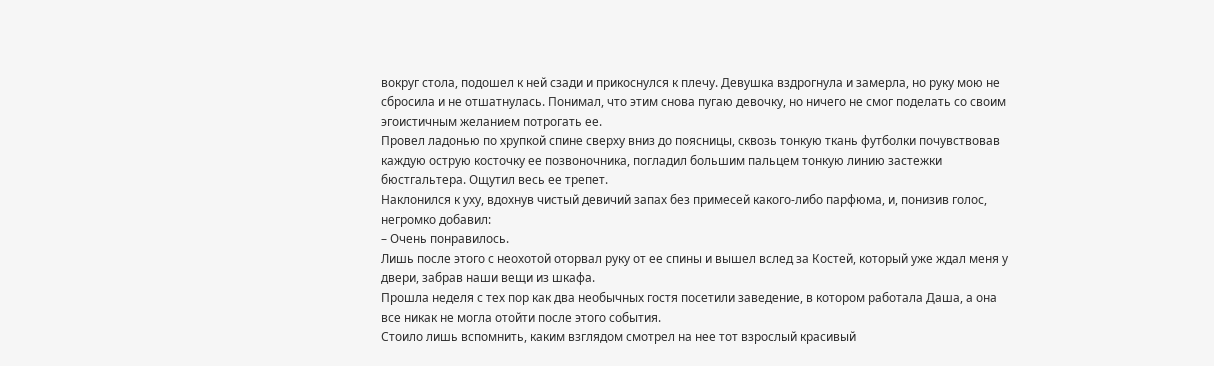вокруг стола, подошел к ней сзади и прикоснулся к плечу. Девушка вздрогнула и замерла, но руку мою не сбросила и не отшатнулась. Понимал, что этим снова пугаю девочку, но ничего не смог поделать со своим эгоистичным желанием потрогать ее.
Провел ладонью по хрупкой спине сверху вниз до поясницы, сквозь тонкую ткань футболки почувствовав каждую острую косточку ее позвоночника, погладил большим пальцем тонкую линию застежки бюстгальтера. Ощутил весь ее трепет.
Наклонился к уху, вдохнув чистый девичий запах без примесей какого-либо парфюма, и, понизив голос, негромко добавил:
– Очень понравилось.
Лишь после этого с неохотой оторвал руку от ее спины и вышел вслед за Костей, который уже ждал меня у двери, забрав наши вещи из шкафа.
Прошла неделя с тех пор как два необычных гостя посетили заведение, в котором работала Даша, а она все никак не могла отойти после этого события.
Стоило лишь вспомнить, каким взглядом смотрел на нее тот взрослый красивый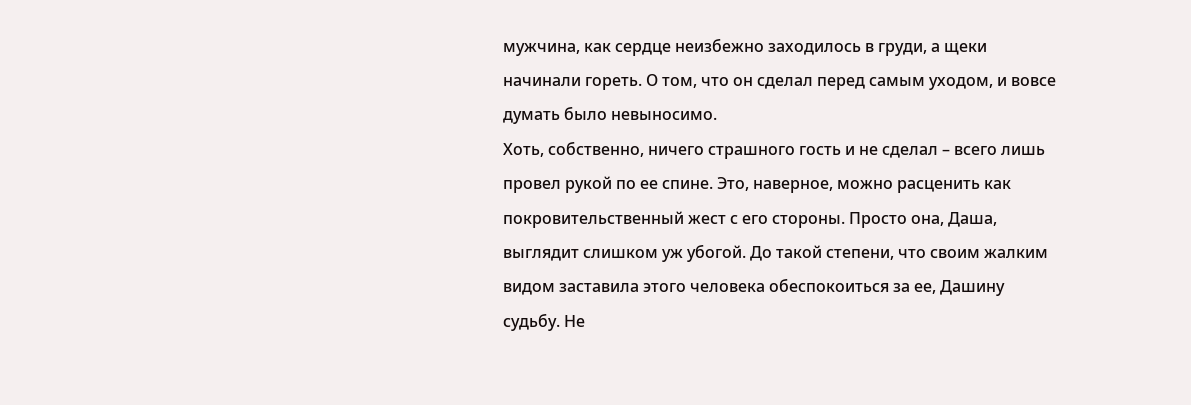мужчина, как сердце неизбежно заходилось в груди, а щеки начинали гореть. О том, что он сделал перед самым уходом, и вовсе думать было невыносимо.
Хоть, собственно, ничего страшного гость и не сделал – всего лишь провел рукой по ее спине. Это, наверное, можно расценить как покровительственный жест с его стороны. Просто она, Даша, выглядит слишком уж убогой. До такой степени, что своим жалким видом заставила этого человека обеспокоиться за ее, Дашину судьбу. Не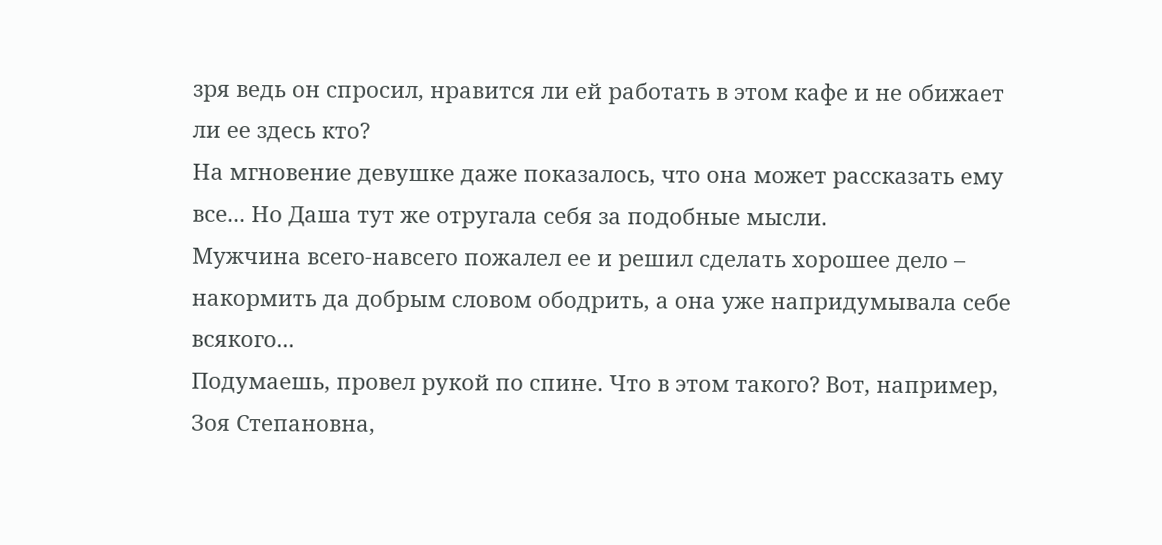зря ведь он спросил, нравится ли ей работать в этом кафе и не обижает ли ее здесь кто?
На мгновение девушке даже показалось, что она может рассказать ему все... Но Даша тут же отругала себя за подобные мысли.
Мужчина всего-навсего пожалел ее и решил сделать хорошее дело – накормить да добрым словом ободрить, а она уже напридумывала себе всякого...
Подумаешь, провел рукой по спине. Что в этом такого? Вот, например, Зоя Степановна,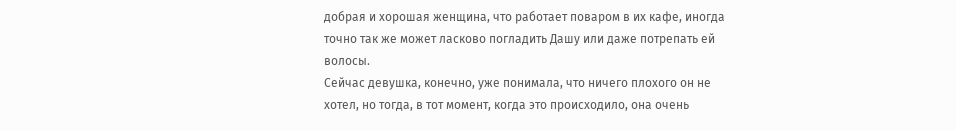добрая и хорошая женщина, что работает поваром в их кафе, иногда точно так же может ласково погладить Дашу или даже потрепать ей волосы.
Сейчас девушка, конечно, уже понимала, что ничего плохого он не хотел, но тогда, в тот момент, когда это происходило, она очень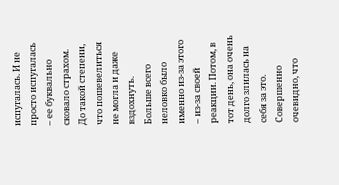испугалась. И не просто испугалась – ее буквально сковало страхом. До такой степени, что пошевелиться не могла и даже вздохнуть.
Больше всего неловко было именно из-за этого – из-за своей реакции. Потом, в тот день, она очень долго злилась на себя за это. Совершенно очевидно, что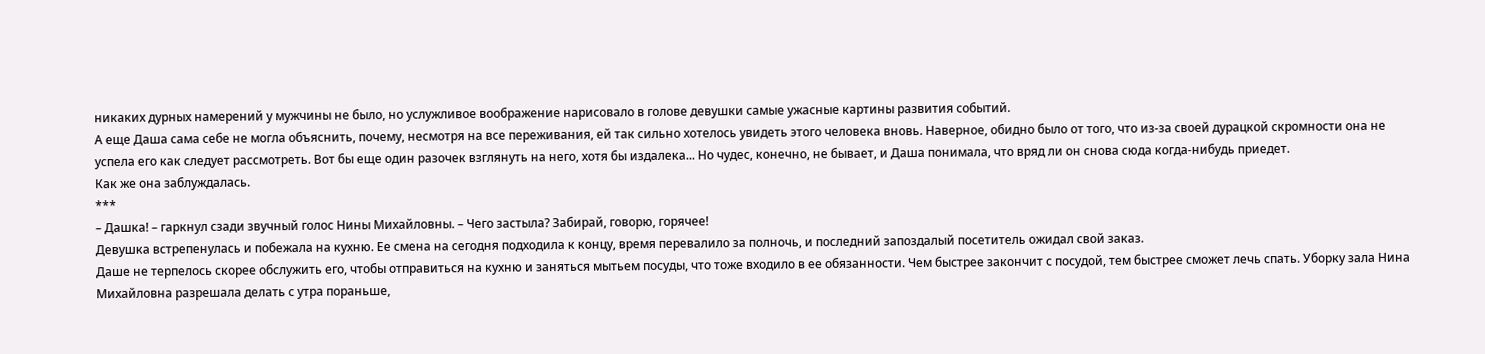никаких дурных намерений у мужчины не было, но услужливое воображение нарисовало в голове девушки самые ужасные картины развития событий.
А еще Даша сама себе не могла объяснить, почему, несмотря на все переживания, ей так сильно хотелось увидеть этого человека вновь. Наверное, обидно было от того, что из-за своей дурацкой скромности она не успела его как следует рассмотреть. Вот бы еще один разочек взглянуть на него, хотя бы издалека... Но чудес, конечно, не бывает, и Даша понимала, что вряд ли он снова сюда когда-нибудь приедет.
Как же она заблуждалась.
***
– Дашка! – гаркнул сзади звучный голос Нины Михайловны. – Чего застыла? Забирай, говорю, горячее!
Девушка встрепенулась и побежала на кухню. Ее смена на сегодня подходила к концу, время перевалило за полночь, и последний запоздалый посетитель ожидал свой заказ.
Даше не терпелось скорее обслужить его, чтобы отправиться на кухню и заняться мытьем посуды, что тоже входило в ее обязанности. Чем быстрее закончит с посудой, тем быстрее сможет лечь спать. Уборку зала Нина Михайловна разрешала делать с утра пораньше,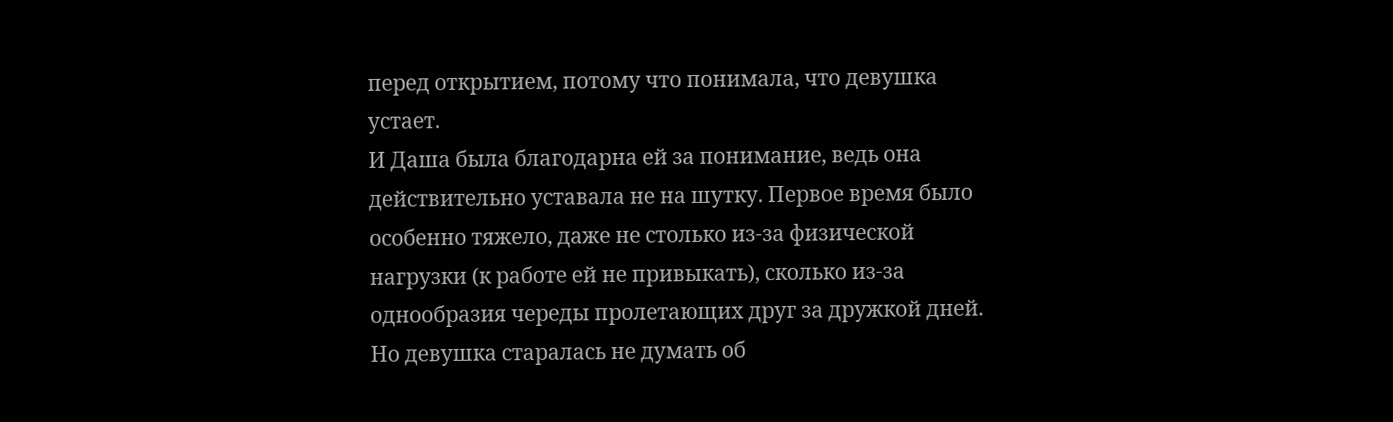перед открытием, потому что понимала, что девушка устает.
И Даша была благодарна ей за понимание, ведь она действительно уставала не на шутку. Первое время было особенно тяжело, даже не столько из-за физической нагрузки (к работе ей не привыкать), сколько из-за однообразия череды пролетающих друг за дружкой дней. Но девушка старалась не думать об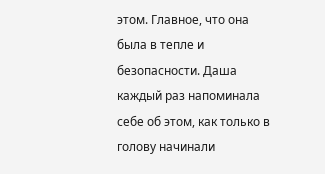этом. Главное, что она была в тепле и безопасности. Даша каждый раз напоминала себе об этом, как только в голову начинали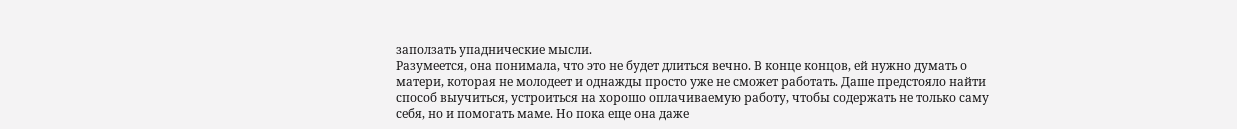заползать упаднические мысли.
Разумеется, она понимала, что это не будет длиться вечно. В конце концов, ей нужно думать о матери, которая не молодеет и однажды просто уже не сможет работать. Даше предстояло найти способ выучиться, устроиться на хорошо оплачиваемую работу, чтобы содержать не только саму себя, но и помогать маме. Но пока еще она даже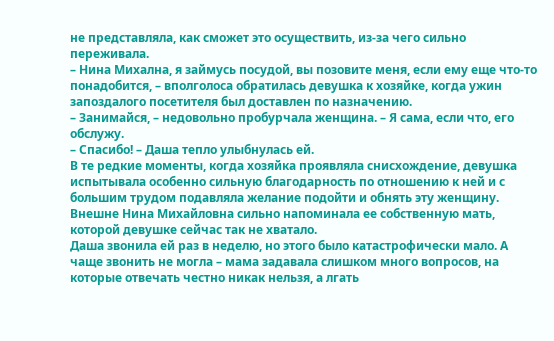не представляла, как сможет это осуществить, из-за чего сильно переживала.
– Нина Михална, я займусь посудой, вы позовите меня, если ему еще что-то понадобится, – вполголоса обратилась девушка к хозяйке, когда ужин запоздалого посетителя был доставлен по назначению.
– Занимайся, – недовольно пробурчала женщина. – Я сама, если что, его обслужу.
– Спасибо! – Даша тепло улыбнулась ей.
В те редкие моменты, когда хозяйка проявляла снисхождение, девушка испытывала особенно сильную благодарность по отношению к ней и с большим трудом подавляла желание подойти и обнять эту женщину. Внешне Нина Михайловна сильно напоминала ее собственную мать, которой девушке сейчас так не хватало.
Даша звонила ей раз в неделю, но этого было катастрофически мало. А чаще звонить не могла – мама задавала слишком много вопросов, на которые отвечать честно никак нельзя, а лгать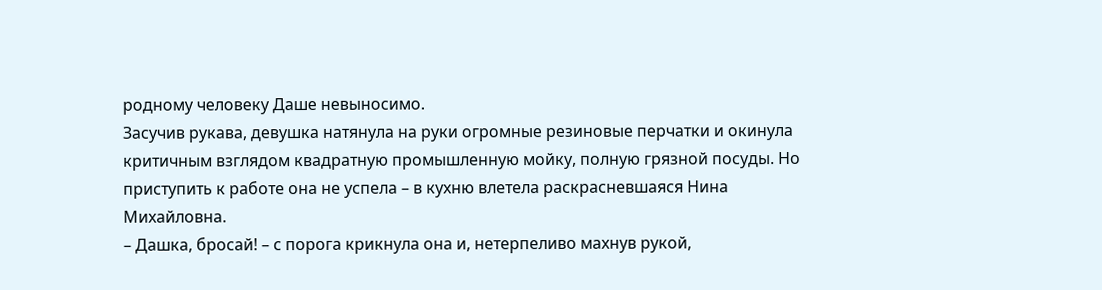родному человеку Даше невыносимо.
Засучив рукава, девушка натянула на руки огромные резиновые перчатки и окинула критичным взглядом квадратную промышленную мойку, полную грязной посуды. Но приступить к работе она не успела – в кухню влетела раскрасневшаяся Нина Михайловна.
– Дашка, бросай! – с порога крикнула она и, нетерпеливо махнув рукой,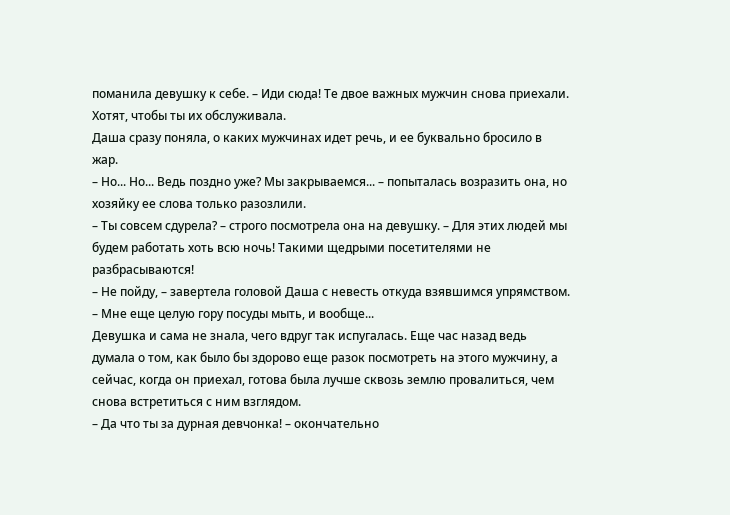поманила девушку к себе. – Иди сюда! Те двое важных мужчин снова приехали. Хотят, чтобы ты их обслуживала.
Даша сразу поняла, о каких мужчинах идет речь, и ее буквально бросило в жар.
– Но... Но... Ведь поздно уже? Мы закрываемся... – попыталась возразить она, но хозяйку ее слова только разозлили.
– Ты совсем сдурела? – строго посмотрела она на девушку. – Для этих людей мы будем работать хоть всю ночь! Такими щедрыми посетителями не разбрасываются!
– Не пойду, – завертела головой Даша с невесть откуда взявшимся упрямством. – Мне еще целую гору посуды мыть, и вообще...
Девушка и сама не знала, чего вдруг так испугалась. Еще час назад ведь думала о том, как было бы здорово еще разок посмотреть на этого мужчину, а сейчас, когда он приехал, готова была лучше сквозь землю провалиться, чем снова встретиться с ним взглядом.
– Да что ты за дурная девчонка! – окончательно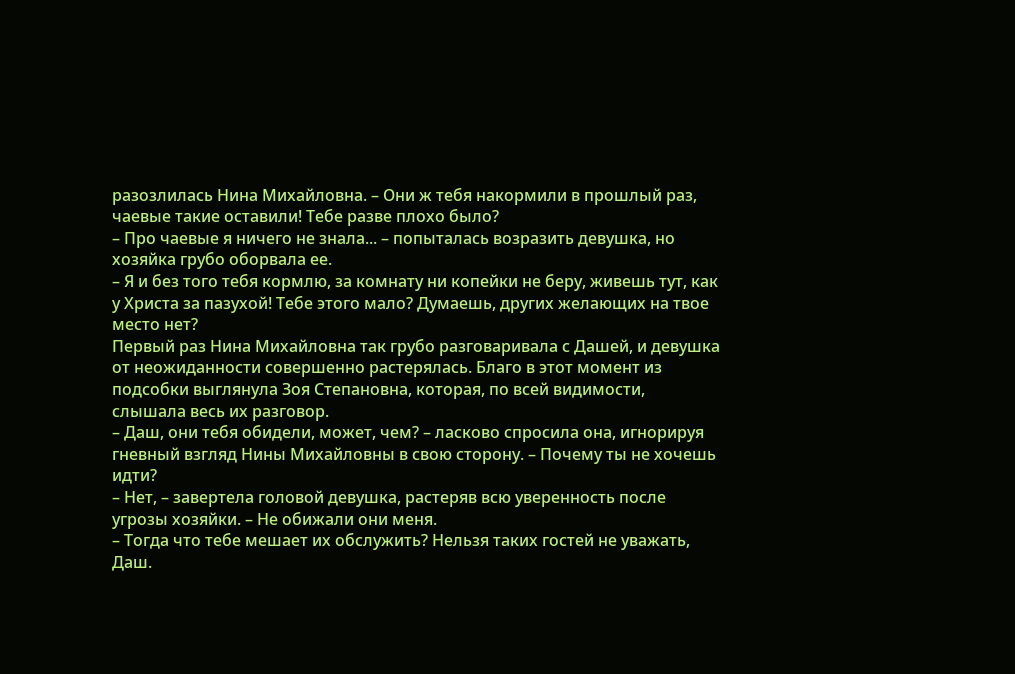разозлилась Нина Михайловна. – Они ж тебя накормили в прошлый раз, чаевые такие оставили! Тебе разве плохо было?
– Про чаевые я ничего не знала... – попыталась возразить девушка, но хозяйка грубо оборвала ее.
– Я и без того тебя кормлю, за комнату ни копейки не беру, живешь тут, как у Христа за пазухой! Тебе этого мало? Думаешь, других желающих на твое место нет?
Первый раз Нина Михайловна так грубо разговаривала с Дашей, и девушка от неожиданности совершенно растерялась. Благо в этот момент из подсобки выглянула Зоя Степановна, которая, по всей видимости, слышала весь их разговор.
– Даш, они тебя обидели, может, чем? – ласково спросила она, игнорируя гневный взгляд Нины Михайловны в свою сторону. – Почему ты не хочешь идти?
– Нет, – завертела головой девушка, растеряв всю уверенность после угрозы хозяйки. – Не обижали они меня.
– Тогда что тебе мешает их обслужить? Нельзя таких гостей не уважать, Даш.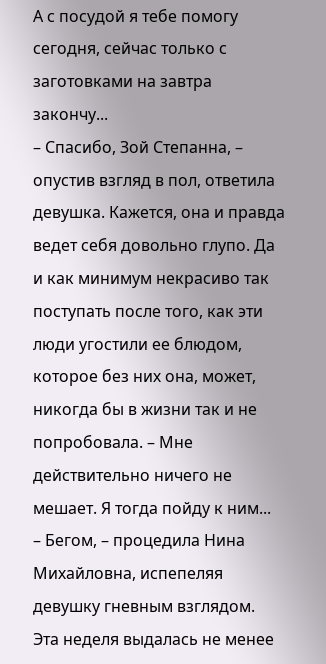А с посудой я тебе помогу сегодня, сейчас только с заготовками на завтра закончу...
– Спасибо, Зой Степанна, – опустив взгляд в пол, ответила девушка. Кажется, она и правда ведет себя довольно глупо. Да и как минимум некрасиво так поступать после того, как эти люди угостили ее блюдом, которое без них она, может, никогда бы в жизни так и не попробовала. – Мне действительно ничего не мешает. Я тогда пойду к ним...
– Бегом, – процедила Нина Михайловна, испепеляя девушку гневным взглядом.
Эта неделя выдалась не менее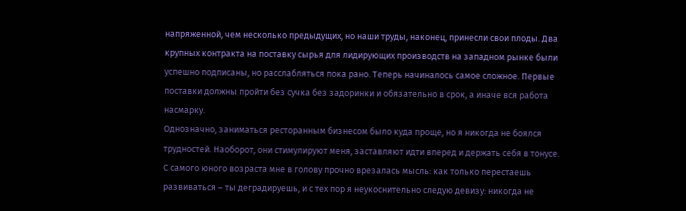напряженной, чем несколько предыдущих, но наши труды, наконец, принесли свои плоды. Два крупных контракта на поставку сырья для лидирующих производств на западном рынке были успешно подписаны, но расслабляться пока рано. Теперь начиналось самое сложное. Первые поставки должны пройти без сучка без задоринки и обязательно в срок, а иначе вся работа насмарку.
Однозначно, заниматься ресторанным бизнесом было куда проще, но я никогда не боялся трудностей. Наоборот, они стимулируют меня, заставляют идти вперед и держать себя в тонусе.
С самого юного возраста мне в голову прочно врезалась мысль: как только перестаешь развиваться – ты деградируешь, и с тех пор я неукоснительно следую девизу: никогда не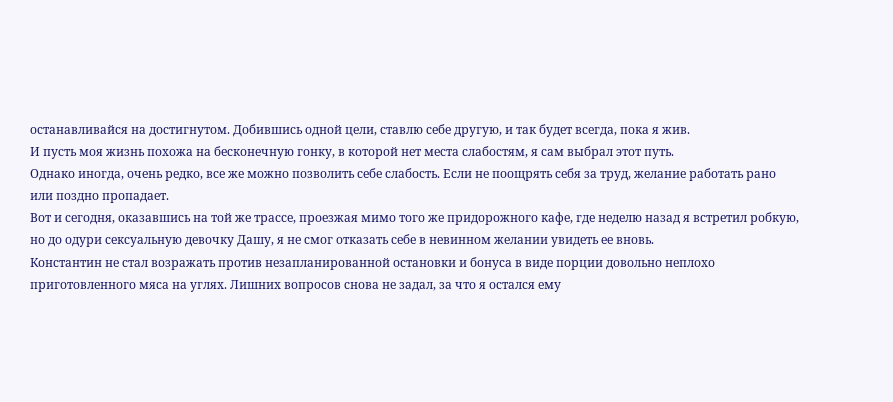останавливайся на достигнутом. Добившись одной цели, ставлю себе другую, и так будет всегда, пока я жив.
И пусть моя жизнь похожа на бесконечную гонку, в которой нет места слабостям, я сам выбрал этот путь.
Однако иногда, очень редко, все же можно позволить себе слабость. Если не поощрять себя за труд, желание работать рано или поздно пропадает.
Вот и сегодня, оказавшись на той же трассе, проезжая мимо того же придорожного кафе, где неделю назад я встретил робкую, но до одури сексуальную девочку Дашу, я не смог отказать себе в невинном желании увидеть ее вновь.
Константин не стал возражать против незапланированной остановки и бонуса в виде порции довольно неплохо приготовленного мяса на углях. Лишних вопросов снова не задал, за что я остался ему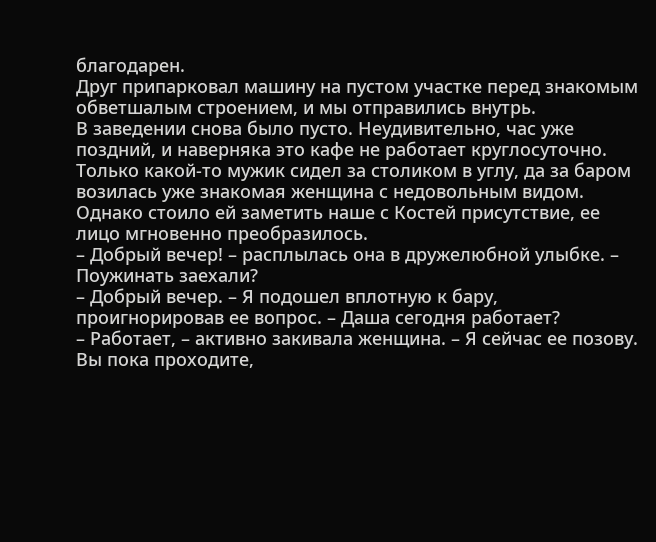благодарен.
Друг припарковал машину на пустом участке перед знакомым обветшалым строением, и мы отправились внутрь.
В заведении снова было пусто. Неудивительно, час уже поздний, и наверняка это кафе не работает круглосуточно.
Только какой-то мужик сидел за столиком в углу, да за баром возилась уже знакомая женщина с недовольным видом. Однако стоило ей заметить наше с Костей присутствие, ее лицо мгновенно преобразилось.
– Добрый вечер! – расплылась она в дружелюбной улыбке. – Поужинать заехали?
– Добрый вечер. – Я подошел вплотную к бару, проигнорировав ее вопрос. – Даша сегодня работает?
– Работает, – активно закивала женщина. – Я сейчас ее позову. Вы пока проходите,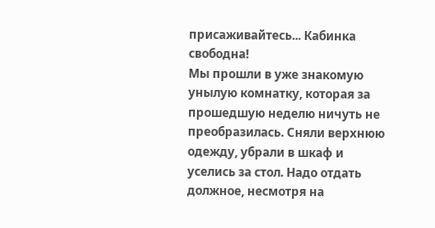присаживайтесь... Кабинка свободна!
Мы прошли в уже знакомую унылую комнатку, которая за прошедшую неделю ничуть не преобразилась. Сняли верхнюю одежду, убрали в шкаф и уселись за стол. Надо отдать должное, несмотря на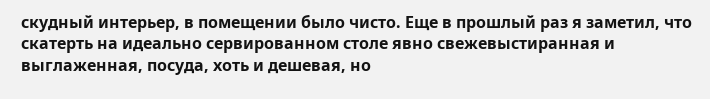скудный интерьер, в помещении было чисто. Еще в прошлый раз я заметил, что скатерть на идеально сервированном столе явно свежевыстиранная и выглаженная, посуда, хоть и дешевая, но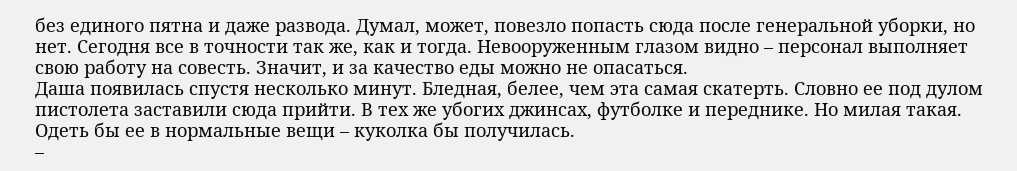без единого пятна и даже развода. Думал, может, повезло попасть сюда после генеральной уборки, но нет. Сегодня все в точности так же, как и тогда. Невооруженным глазом видно – персонал выполняет свою работу на совесть. Значит, и за качество еды можно не опасаться.
Даша появилась спустя несколько минут. Бледная, белее, чем эта самая скатерть. Словно ее под дулом пистолета заставили сюда прийти. В тех же убогих джинсах, футболке и переднике. Но милая такая. Одеть бы ее в нормальные вещи – куколка бы получилась.
–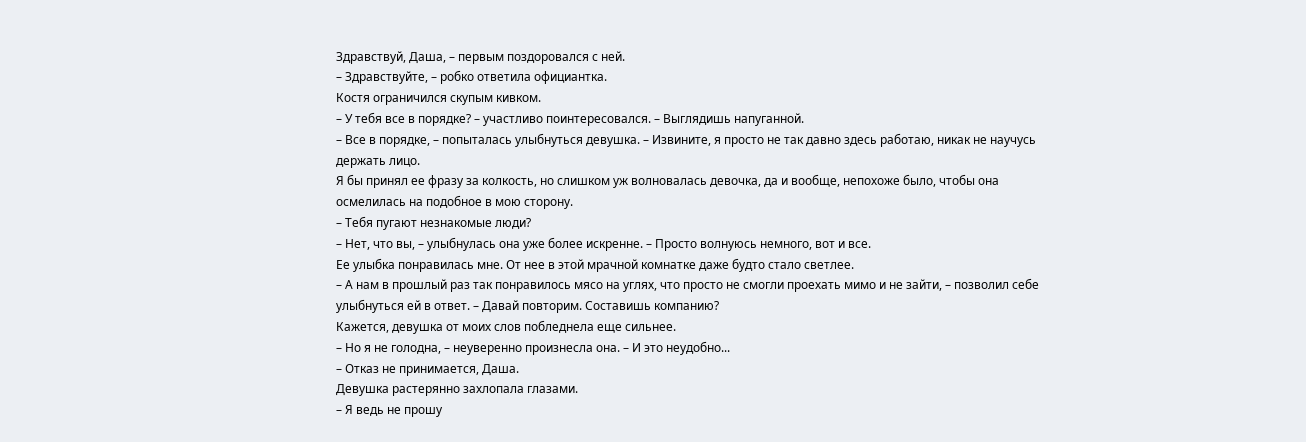Здравствуй, Даша, – первым поздоровался с ней.
– Здравствуйте, – робко ответила официантка.
Костя ограничился скупым кивком.
– У тебя все в порядке? – участливо поинтересовался. – Выглядишь напуганной.
– Все в порядке, – попыталась улыбнуться девушка. – Извините, я просто не так давно здесь работаю, никак не научусь держать лицо.
Я бы принял ее фразу за колкость, но слишком уж волновалась девочка, да и вообще, непохоже было, чтобы она осмелилась на подобное в мою сторону.
– Тебя пугают незнакомые люди?
– Нет, что вы, – улыбнулась она уже более искренне. – Просто волнуюсь немного, вот и все.
Ее улыбка понравилась мне. От нее в этой мрачной комнатке даже будто стало светлее.
– А нам в прошлый раз так понравилось мясо на углях, что просто не смогли проехать мимо и не зайти, – позволил себе улыбнуться ей в ответ. – Давай повторим. Составишь компанию?
Кажется, девушка от моих слов побледнела еще сильнее.
– Но я не голодна, – неуверенно произнесла она. – И это неудобно...
– Отказ не принимается, Даша.
Девушка растерянно захлопала глазами.
– Я ведь не прошу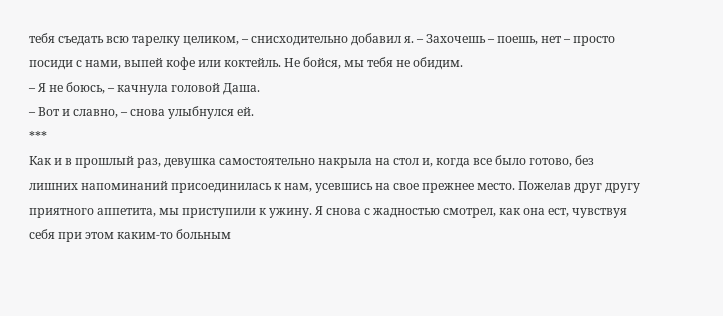тебя съедать всю тарелку целиком, – снисходительно добавил я. – Захочешь – поешь, нет – просто посиди с нами, выпей кофе или коктейль. Не бойся, мы тебя не обидим.
– Я не боюсь, – качнула головой Даша.
– Вот и славно, – снова улыбнулся ей.
***
Как и в прошлый раз, девушка самостоятельно накрыла на стол и, когда все было готово, без лишних напоминаний присоединилась к нам, усевшись на свое прежнее место. Пожелав друг другу приятного аппетита, мы приступили к ужину. Я снова с жадностью смотрел, как она ест, чувствуя себя при этом каким-то больным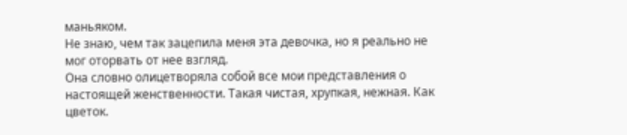маньяком.
Не знаю, чем так зацепила меня эта девочка, но я реально не мог оторвать от нее взгляд.
Она словно олицетворяла собой все мои представления о настоящей женственности. Такая чистая, хрупкая, нежная. Как цветок.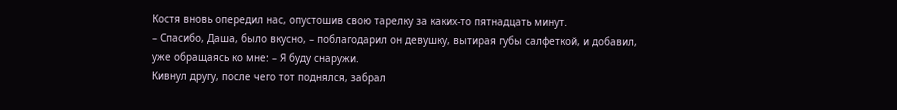Костя вновь опередил нас, опустошив свою тарелку за каких-то пятнадцать минут.
– Спасибо, Даша, было вкусно, – поблагодарил он девушку, вытирая губы салфеткой, и добавил, уже обращаясь ко мне: – Я буду снаружи.
Кивнул другу, после чего тот поднялся, забрал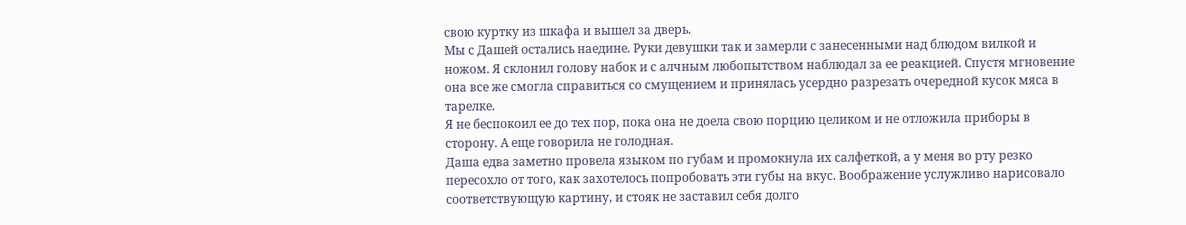свою куртку из шкафа и вышел за дверь.
Мы с Дашей остались наедине. Руки девушки так и замерли с занесенными над блюдом вилкой и ножом. Я склонил голову набок и с алчным любопытством наблюдал за ее реакцией. Спустя мгновение она все же смогла справиться со смущением и принялась усердно разрезать очередной кусок мяса в тарелке.
Я не беспокоил ее до тех пор, пока она не доела свою порцию целиком и не отложила приборы в сторону. А еще говорила не голодная.
Даша едва заметно провела языком по губам и промокнула их салфеткой, а у меня во рту резко пересохло от того, как захотелось попробовать эти губы на вкус. Воображение услужливо нарисовало соответствующую картину, и стояк не заставил себя долго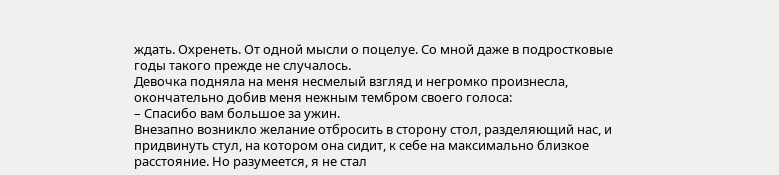ждать. Охренеть. От одной мысли о поцелуе. Со мной даже в подростковые годы такого прежде не случалось.
Девочка подняла на меня несмелый взгляд и негромко произнесла, окончательно добив меня нежным тембром своего голоса:
– Спасибо вам большое за ужин.
Внезапно возникло желание отбросить в сторону стол, разделяющий нас, и придвинуть стул, на котором она сидит, к себе на максимально близкое расстояние. Но разумеется, я не стал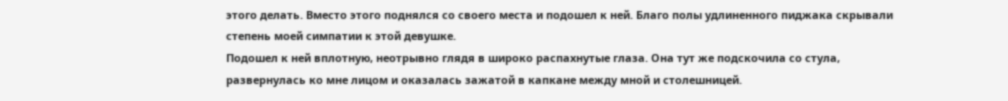этого делать. Вместо этого поднялся со своего места и подошел к ней. Благо полы удлиненного пиджака скрывали степень моей симпатии к этой девушке.
Подошел к ней вплотную, неотрывно глядя в широко распахнутые глаза. Она тут же подскочила со стула, развернулась ко мне лицом и оказалась зажатой в капкане между мной и столешницей.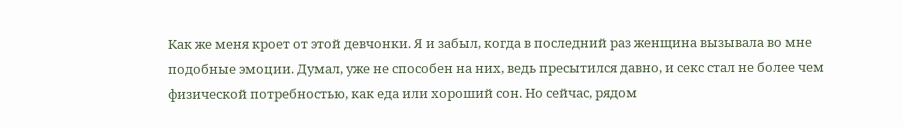Как же меня кроет от этой девчонки. Я и забыл, когда в последний раз женщина вызывала во мне подобные эмоции. Думал, уже не способен на них, ведь пресытился давно, и секс стал не более чем физической потребностью, как еда или хороший сон. Но сейчас, рядом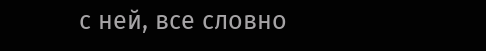с ней, все словно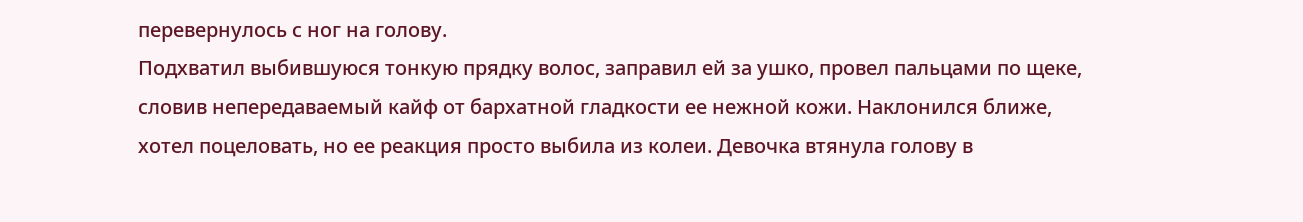перевернулось с ног на голову.
Подхватил выбившуюся тонкую прядку волос, заправил ей за ушко, провел пальцами по щеке, словив непередаваемый кайф от бархатной гладкости ее нежной кожи. Наклонился ближе, хотел поцеловать, но ее реакция просто выбила из колеи. Девочка втянула голову в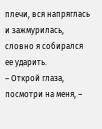плечи, вся напряглась и зажмурилась, словно я собирался ее ударить.
– Открой глаза, посмотри на меня, –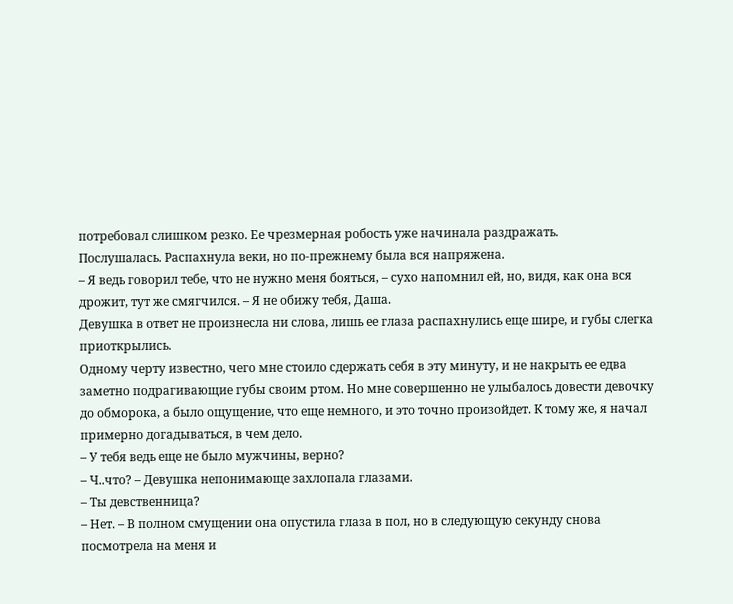потребовал слишком резко. Ее чрезмерная робость уже начинала раздражать.
Послушалась. Распахнула веки, но по-прежнему была вся напряжена.
– Я ведь говорил тебе, что не нужно меня бояться, – сухо напомнил ей, но, видя, как она вся дрожит, тут же смягчился. – Я не обижу тебя, Даша.
Девушка в ответ не произнесла ни слова, лишь ее глаза распахнулись еще шире, и губы слегка приоткрылись.
Одному черту известно, чего мне стоило сдержать себя в эту минуту, и не накрыть ее едва заметно подрагивающие губы своим ртом. Но мне совершенно не улыбалось довести девочку до обморока, а было ощущение, что еще немного, и это точно произойдет. К тому же, я начал примерно догадываться, в чем дело.
– У тебя ведь еще не было мужчины, верно?
– Ч..что? – Девушка непонимающе захлопала глазами.
– Ты девственница?
– Нет. – В полном смущении она опустила глаза в пол, но в следующую секунду снова посмотрела на меня и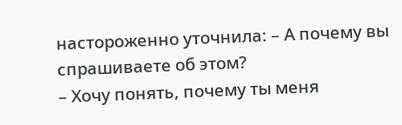настороженно уточнила: – А почему вы спрашиваете об этом?
– Хочу понять, почему ты меня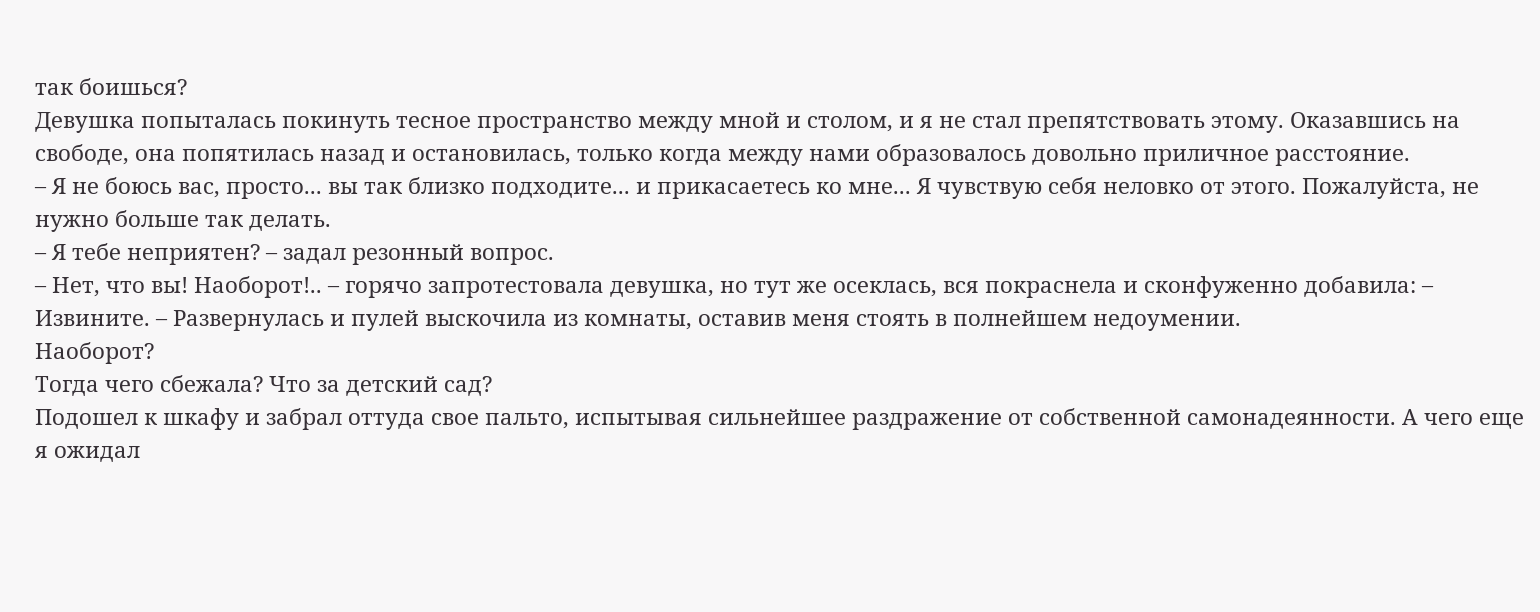так боишься?
Девушка попыталась покинуть тесное пространство между мной и столом, и я не стал препятствовать этому. Оказавшись на свободе, она попятилась назад и остановилась, только когда между нами образовалось довольно приличное расстояние.
– Я не боюсь вас, просто... вы так близко подходите... и прикасаетесь ко мне... Я чувствую себя неловко от этого. Пожалуйста, не нужно больше так делать.
– Я тебе неприятен? – задал резонный вопрос.
– Нет, что вы! Наоборот!.. – горячо запротестовала девушка, но тут же осеклась, вся покраснела и сконфуженно добавила: – Извините. – Развернулась и пулей выскочила из комнаты, оставив меня стоять в полнейшем недоумении.
Наоборот?
Тогда чего сбежала? Что за детский сад?
Подошел к шкафу и забрал оттуда свое пальто, испытывая сильнейшее раздражение от собственной самонадеянности. А чего еще я ожидал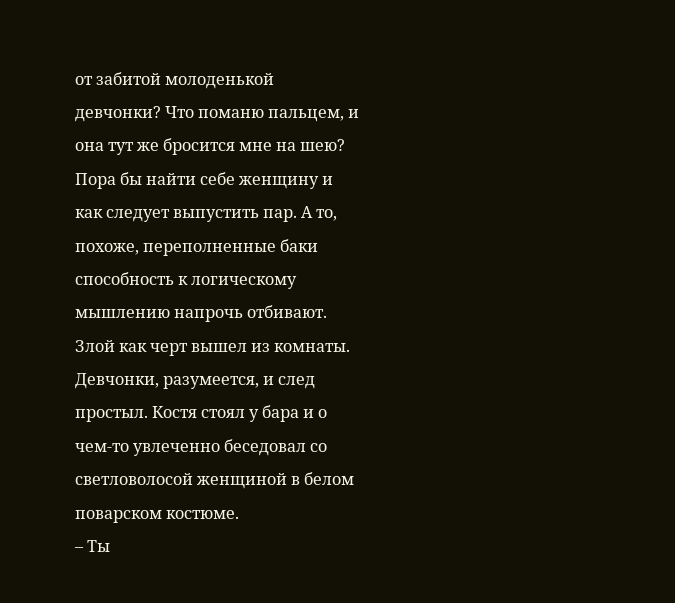от забитой молоденькой девчонки? Что поманю пальцем, и она тут же бросится мне на шею?
Пора бы найти себе женщину и как следует выпустить пар. А то, похоже, переполненные баки способность к логическому мышлению напрочь отбивают.
Злой как черт вышел из комнаты. Девчонки, разумеется, и след простыл. Костя стоял у бара и о чем-то увлеченно беседовал со светловолосой женщиной в белом поварском костюме.
– Ты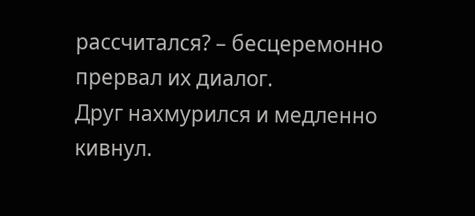рассчитался? – бесцеремонно прервал их диалог.
Друг нахмурился и медленно кивнул.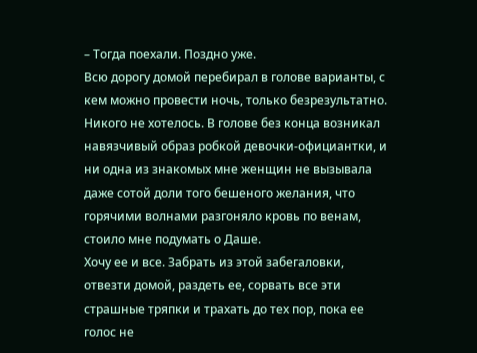– Тогда поехали. Поздно уже.
Всю дорогу домой перебирал в голове варианты, с кем можно провести ночь, только безрезультатно. Никого не хотелось. В голове без конца возникал навязчивый образ робкой девочки-официантки, и ни одна из знакомых мне женщин не вызывала даже сотой доли того бешеного желания, что горячими волнами разгоняло кровь по венам, стоило мне подумать о Даше.
Хочу ее и все. Забрать из этой забегаловки, отвезти домой, раздеть ее, сорвать все эти страшные тряпки и трахать до тех пор, пока ее голос не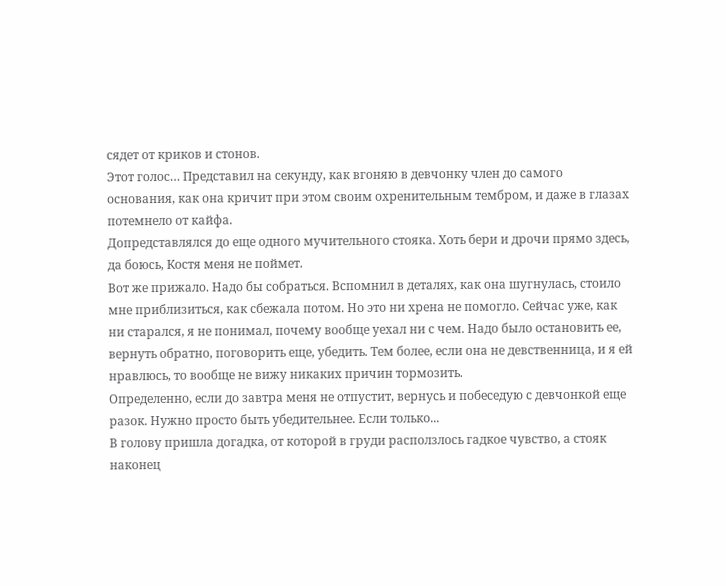сядет от криков и стонов.
Этот голос… Представил на секунду, как вгоняю в девчонку член до самого основания, как она кричит при этом своим охренительным тембром, и даже в глазах потемнело от кайфа.
Допредставлялся до еще одного мучительного стояка. Хоть бери и дрочи прямо здесь, да боюсь, Костя меня не поймет.
Вот же прижало. Надо бы собраться. Вспомнил в деталях, как она шугнулась, стоило мне приблизиться, как сбежала потом. Но это ни хрена не помогло. Сейчас уже, как ни старался, я не понимал, почему вообще уехал ни с чем. Надо было остановить ее, вернуть обратно, поговорить еще, убедить. Тем более, если она не девственница, и я ей нравлюсь, то вообще не вижу никаких причин тормозить.
Определенно, если до завтра меня не отпустит, вернусь и побеседую с девчонкой еще разок. Нужно просто быть убедительнее. Если только...
В голову пришла догадка, от которой в груди расползлось гадкое чувство, а стояк наконец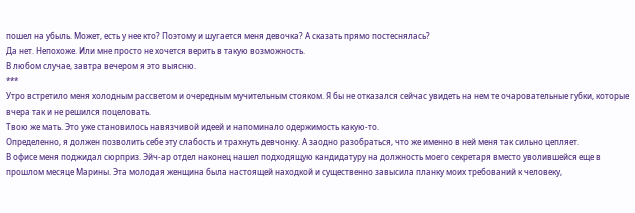пошел на убыль. Может, есть у нее кто? Поэтому и шугается меня девочка? А сказать прямо постеснялась?
Да нет. Непохоже. Или мне просто не хочется верить в такую возможность.
В любом случае, завтра вечером я это выясню.
***
Утро встретило меня холодным рассветом и очередным мучительным стояком. Я бы не отказался сейчас увидеть на нем те очаровательные губки, которые вчера так и не решился поцеловать.
Твою же мать. Это уже становилось навязчивой идеей и напоминало одержимость какую-то.
Определенно, я должен позволить себе эту слабость и трахнуть девчонку. А заодно разобраться, что же именно в ней меня так сильно цепляет.
В офисе меня поджидал сюрприз. Эйч-ар отдел наконец нашел подходящую кандидатуру на должность моего секретаря вместо уволившейся еще в прошлом месяце Марины. Эта молодая женщина была настоящей находкой и существенно завысила планку моих требований к человеку,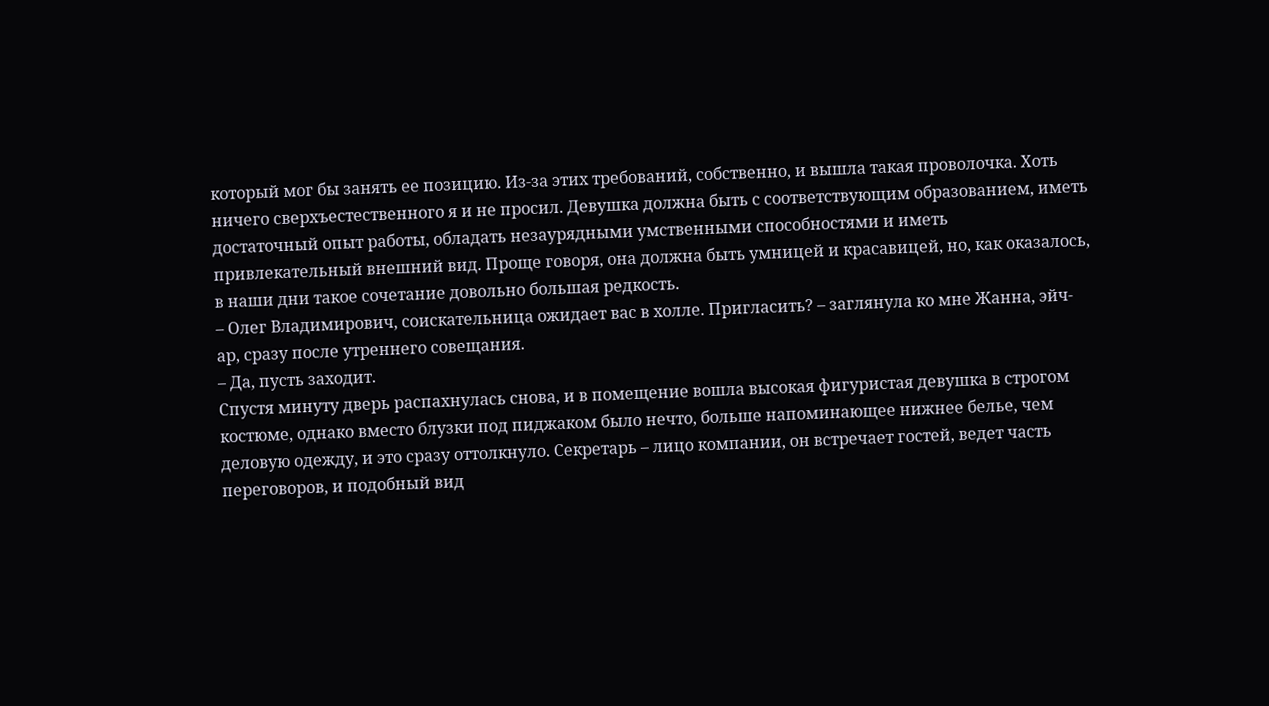который мог бы занять ее позицию. Из-за этих требований, собственно, и вышла такая проволочка. Хоть ничего сверхъестественного я и не просил. Девушка должна быть с соответствующим образованием, иметь достаточный опыт работы, обладать незаурядными умственными способностями и иметь привлекательный внешний вид. Проще говоря, она должна быть умницей и красавицей, но, как оказалось, в наши дни такое сочетание довольно большая редкость.
– Олег Владимирович, соискательница ожидает вас в холле. Пригласить? – заглянула ко мне Жанна, эйч-ар, сразу после утреннего совещания.
– Да, пусть заходит.
Спустя минуту дверь распахнулась снова, и в помещение вошла высокая фигуристая девушка в строгом костюме, однако вместо блузки под пиджаком было нечто, больше напоминающее нижнее белье, чем деловую одежду, и это сразу оттолкнуло. Секретарь – лицо компании, он встречает гостей, ведет часть переговоров, и подобный вид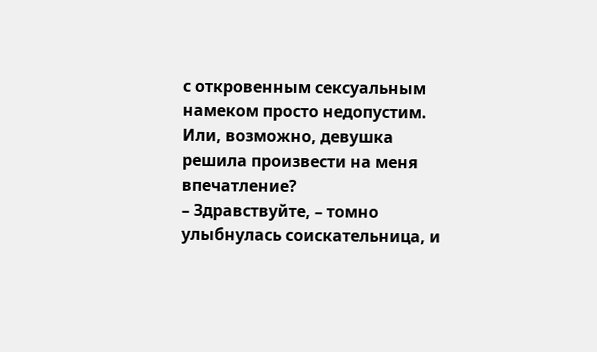с откровенным сексуальным намеком просто недопустим. Или, возможно, девушка решила произвести на меня впечатление?
– Здравствуйте, – томно улыбнулась соискательница, и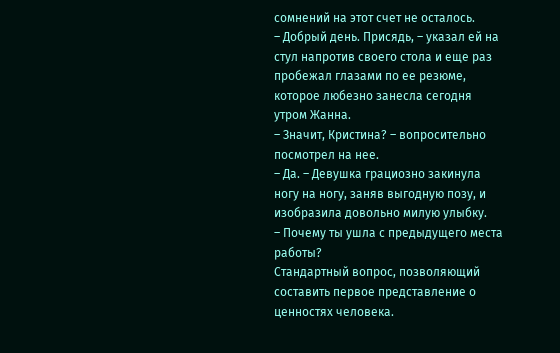сомнений на этот счет не осталось.
– Добрый день. Присядь, – указал ей на стул напротив своего стола и еще раз пробежал глазами по ее резюме, которое любезно занесла сегодня утром Жанна.
– Значит, Кристина? – вопросительно посмотрел на нее.
– Да. – Девушка грациозно закинула ногу на ногу, заняв выгодную позу, и изобразила довольно милую улыбку.
– Почему ты ушла с предыдущего места работы?
Стандартный вопрос, позволяющий составить первое представление о ценностях человека.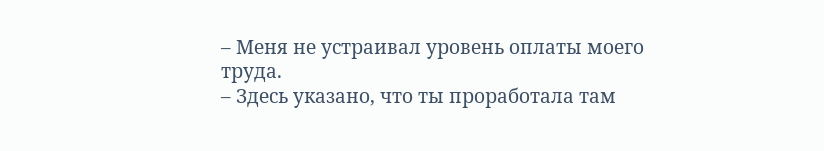– Меня не устраивал уровень оплаты моего труда.
– Здесь указано, что ты проработала там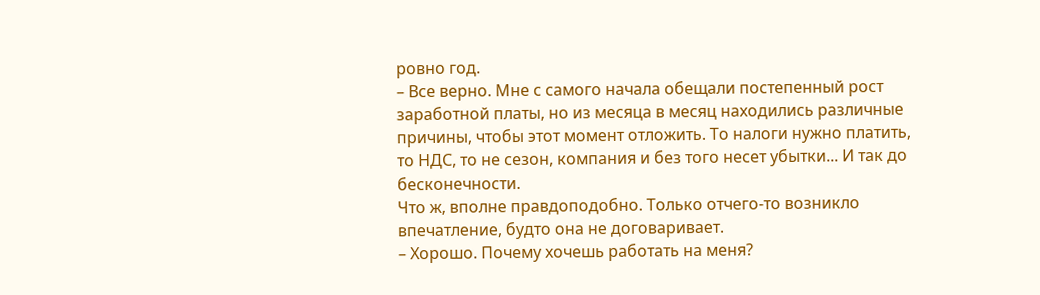ровно год.
– Все верно. Мне с самого начала обещали постепенный рост заработной платы, но из месяца в месяц находились различные причины, чтобы этот момент отложить. То налоги нужно платить, то НДС, то не сезон, компания и без того несет убытки... И так до бесконечности.
Что ж, вполне правдоподобно. Только отчего-то возникло впечатление, будто она не договаривает.
– Хорошо. Почему хочешь работать на меня?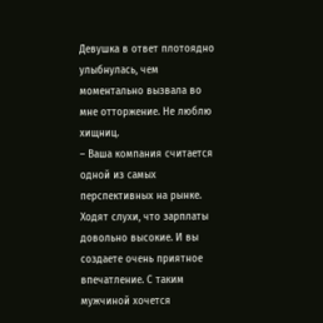Девушка в ответ плотоядно улыбнулась, чем моментально вызвала во мне отторжение. Не люблю хищниц.
– Ваша компания считается одной из самых перспективных на рынке. Ходят слухи, что зарплаты довольно высокие. И вы создаете очень приятное впечатление. С таким мужчиной хочется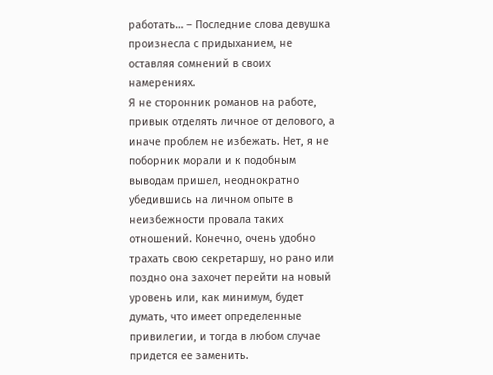работать… – Последние слова девушка произнесла с придыханием, не оставляя сомнений в своих намерениях.
Я не сторонник романов на работе, привык отделять личное от делового, а иначе проблем не избежать. Нет, я не поборник морали и к подобным выводам пришел, неоднократно убедившись на личном опыте в неизбежности провала таких отношений. Конечно, очень удобно трахать свою секретаршу, но рано или поздно она захочет перейти на новый уровень или, как минимум, будет думать, что имеет определенные привилегии, и тогда в любом случае придется ее заменить.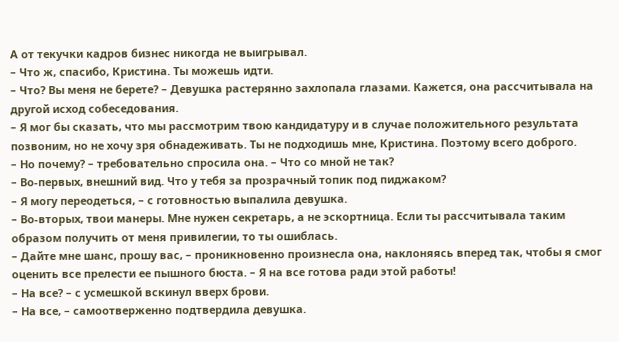А от текучки кадров бизнес никогда не выигрывал.
– Что ж, спасибо, Кристина. Ты можешь идти.
– Что? Вы меня не берете? – Девушка растерянно захлопала глазами. Кажется, она рассчитывала на другой исход собеседования.
– Я мог бы сказать, что мы рассмотрим твою кандидатуру и в случае положительного результата позвоним, но не хочу зря обнадеживать. Ты не подходишь мне, Кристина. Поэтому всего доброго.
– Но почему? – требовательно спросила она. – Что со мной не так?
– Во-первых, внешний вид. Что у тебя за прозрачный топик под пиджаком?
– Я могу переодеться, – с готовностью выпалила девушка.
– Во-вторых, твои манеры. Мне нужен секретарь, а не эскортница. Если ты рассчитывала таким образом получить от меня привилегии, то ты ошиблась.
– Дайте мне шанс, прошу вас, – проникновенно произнесла она, наклоняясь вперед так, чтобы я смог оценить все прелести ее пышного бюста. – Я на все готова ради этой работы!
– На все? – с усмешкой вскинул вверх брови.
– На все, – самоотверженно подтвердила девушка.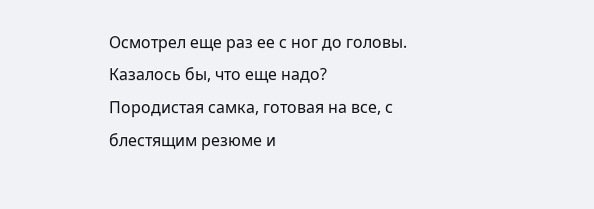Осмотрел еще раз ее с ног до головы. Казалось бы, что еще надо? Породистая самка, готовая на все, с блестящим резюме и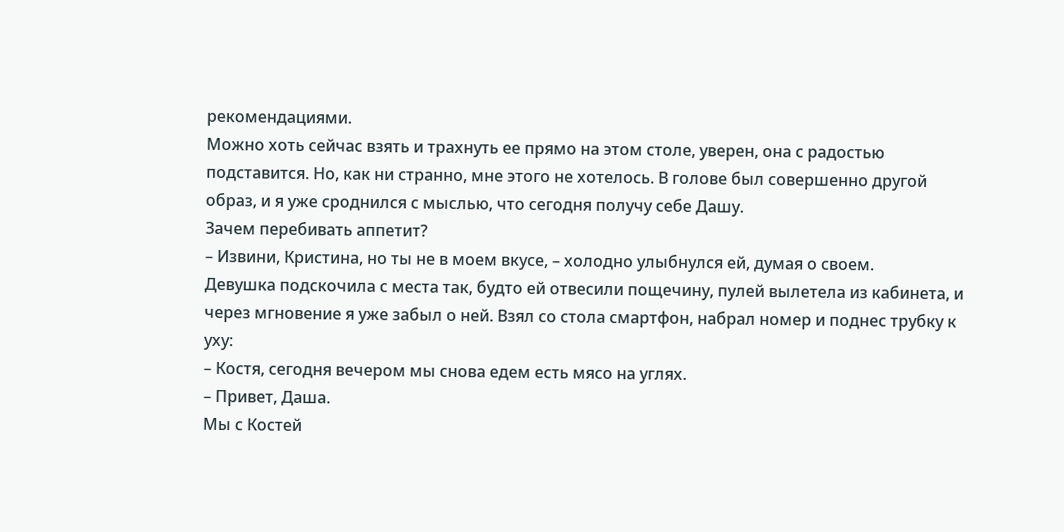рекомендациями.
Можно хоть сейчас взять и трахнуть ее прямо на этом столе, уверен, она с радостью подставится. Но, как ни странно, мне этого не хотелось. В голове был совершенно другой образ, и я уже сроднился с мыслью, что сегодня получу себе Дашу.
Зачем перебивать аппетит?
– Извини, Кристина, но ты не в моем вкусе, – холодно улыбнулся ей, думая о своем.
Девушка подскочила с места так, будто ей отвесили пощечину, пулей вылетела из кабинета, и через мгновение я уже забыл о ней. Взял со стола смартфон, набрал номер и поднес трубку к уху:
– Костя, сегодня вечером мы снова едем есть мясо на углях.
– Привет, Даша.
Мы с Костей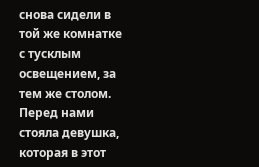снова сидели в той же комнатке с тусклым освещением, за тем же столом. Перед нами стояла девушка, которая в этот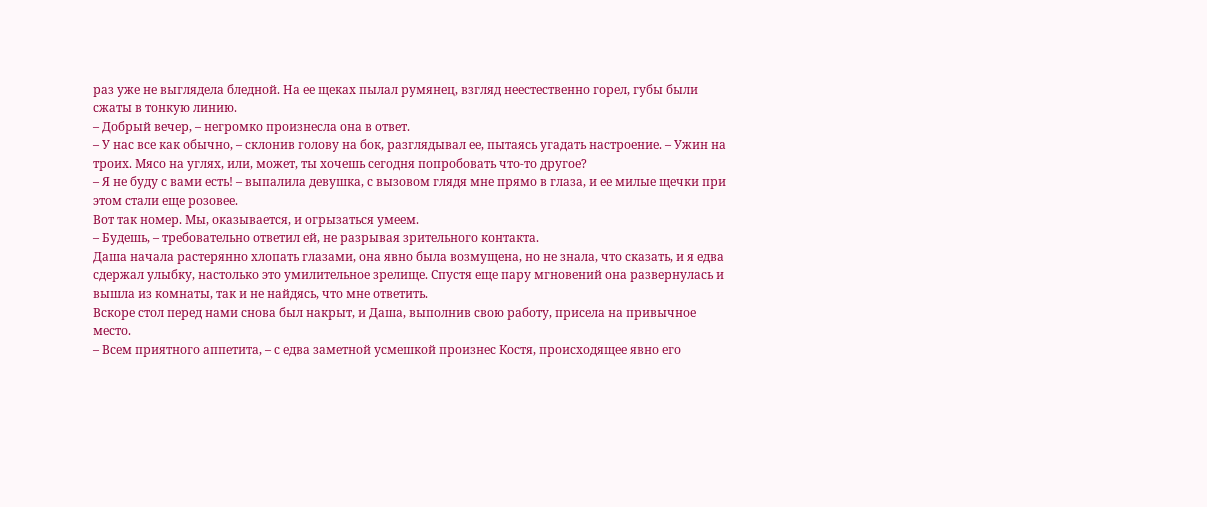раз уже не выглядела бледной. На ее щеках пылал румянец, взгляд неестественно горел, губы были сжаты в тонкую линию.
– Добрый вечер, – негромко произнесла она в ответ.
– У нас все как обычно, – склонив голову на бок, разглядывал ее, пытаясь угадать настроение. – Ужин на троих. Мясо на углях, или, может, ты хочешь сегодня попробовать что-то другое?
– Я не буду с вами есть! – выпалила девушка, с вызовом глядя мне прямо в глаза, и ее милые щечки при этом стали еще розовее.
Вот так номер. Мы, оказывается, и огрызаться умеем.
– Будешь, – требовательно ответил ей, не разрывая зрительного контакта.
Даша начала растерянно хлопать глазами, она явно была возмущена, но не знала, что сказать, и я едва сдержал улыбку, настолько это умилительное зрелище. Спустя еще пару мгновений она развернулась и вышла из комнаты, так и не найдясь, что мне ответить.
Вскоре стол перед нами снова был накрыт, и Даша, выполнив свою работу, присела на привычное место.
– Всем приятного аппетита, – с едва заметной усмешкой произнес Костя, происходящее явно его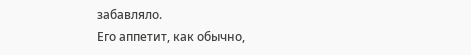забавляло.
Его аппетит, как обычно,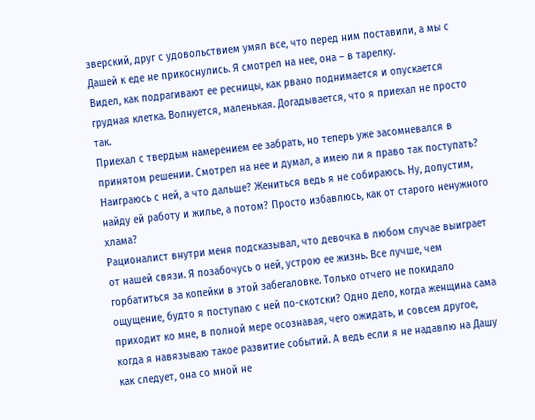зверский, друг с удовольствием умял все, что перед ним поставили, а мы с Дашей к еде не прикоснулись. Я смотрел на нее, она – в тарелку.
Видел, как подрагивают ее ресницы, как рвано поднимается и опускается грудная клетка. Волнуется, маленькая. Догадывается, что я приехал не просто так.
Приехал с твердым намерением ее забрать, но теперь уже засомневался в принятом решении. Смотрел на нее и думал, а имею ли я право так поступать? Наиграюсь с ней, а что дальше? Жениться ведь я не собираюсь. Ну, допустим, найду ей работу и жилье, а потом? Просто избавлюсь, как от старого ненужного хлама?
Рационалист внутри меня подсказывал, что девочка в любом случае выиграет от нашей связи. Я позабочусь о ней, устрою ее жизнь. Все лучше, чем горбатиться за копейки в этой забегаловке. Только отчего не покидало ощущение, будто я поступаю с ней по-скотски? Одно дело, когда женщина сама приходит ко мне, в полной мере осознавая, чего ожидать, и совсем другое, когда я навязываю такое развитие событий. А ведь если я не надавлю на Дашу как следует, она со мной не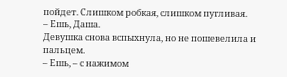пойдет. Слишком робкая, слишком пугливая.
– Ешь, Даша.
Девушка снова вспыхнула, но не пошевелила и пальцем.
– Ешь, – с нажимом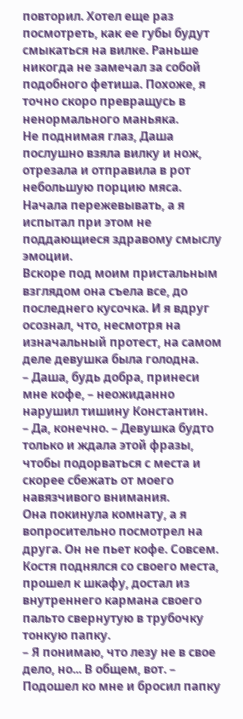повторил. Хотел еще раз посмотреть, как ее губы будут смыкаться на вилке. Раньше никогда не замечал за собой подобного фетиша. Похоже, я точно скоро превращусь в ненормального маньяка.
Не поднимая глаз, Даша послушно взяла вилку и нож, отрезала и отправила в рот небольшую порцию мяса. Начала пережевывать, а я испытал при этом не поддающиеся здравому смыслу эмоции.
Вскоре под моим пристальным взглядом она съела все, до последнего кусочка. И я вдруг осознал, что, несмотря на изначальный протест, на самом деле девушка была голодна.
– Даша, будь добра, принеси мне кофе, – неожиданно нарушил тишину Константин.
– Да, конечно. – Девушка будто только и ждала этой фразы, чтобы подорваться с места и скорее сбежать от моего навязчивого внимания.
Она покинула комнату, а я вопросительно посмотрел на друга. Он не пьет кофе. Совсем.
Костя поднялся со своего места, прошел к шкафу, достал из внутреннего кармана своего пальто свернутую в трубочку тонкую папку.
– Я понимаю, что лезу не в свое дело, но... В общем, вот. – Подошел ко мне и бросил папку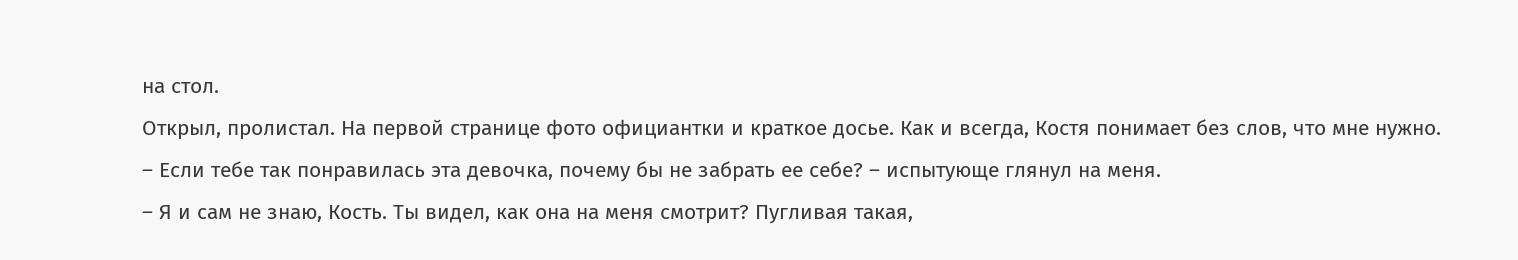на стол.
Открыл, пролистал. На первой странице фото официантки и краткое досье. Как и всегда, Костя понимает без слов, что мне нужно.
– Если тебе так понравилась эта девочка, почему бы не забрать ее себе? – испытующе глянул на меня.
– Я и сам не знаю, Кость. Ты видел, как она на меня смотрит? Пугливая такая,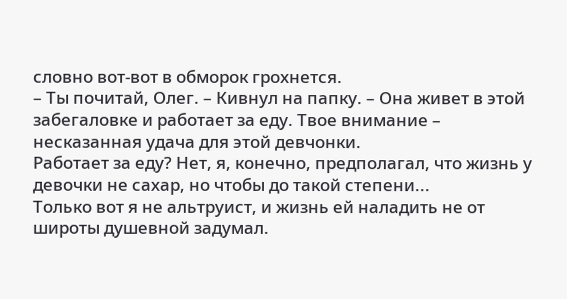словно вот-вот в обморок грохнется.
– Ты почитай, Олег. – Кивнул на папку. – Она живет в этой забегаловке и работает за еду. Твое внимание – несказанная удача для этой девчонки.
Работает за еду? Нет, я, конечно, предполагал, что жизнь у девочки не сахар, но чтобы до такой степени...
Только вот я не альтруист, и жизнь ей наладить не от широты душевной задумал.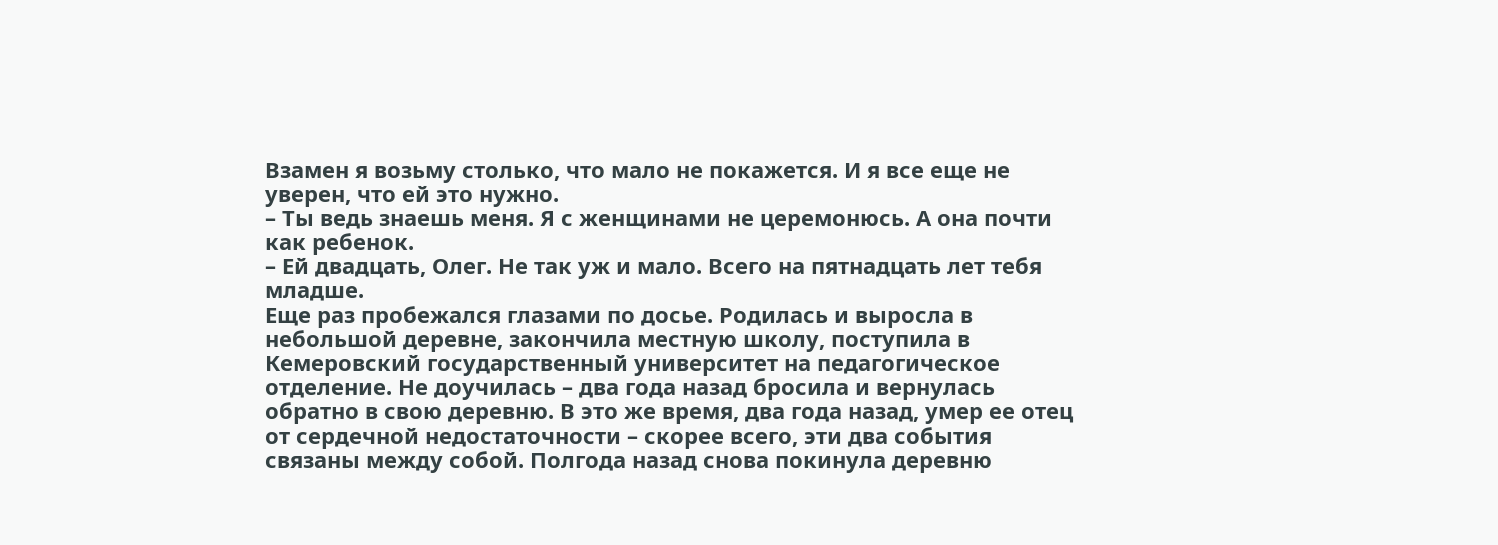Взамен я возьму столько, что мало не покажется. И я все еще не уверен, что ей это нужно.
– Ты ведь знаешь меня. Я с женщинами не церемонюсь. А она почти как ребенок.
– Ей двадцать, Олег. Не так уж и мало. Всего на пятнадцать лет тебя младше.
Еще раз пробежался глазами по досье. Родилась и выросла в небольшой деревне, закончила местную школу, поступила в Кемеровский государственный университет на педагогическое отделение. Не доучилась – два года назад бросила и вернулась обратно в свою деревню. В это же время, два года назад, умер ее отец от сердечной недостаточности – скорее всего, эти два события связаны между собой. Полгода назад снова покинула деревню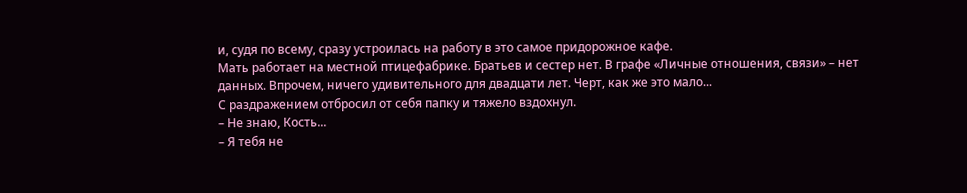и, судя по всему, сразу устроилась на работу в это самое придорожное кафе.
Мать работает на местной птицефабрике. Братьев и сестер нет. В графе «Личные отношения, связи» – нет данных. Впрочем, ничего удивительного для двадцати лет. Черт, как же это мало...
С раздражением отбросил от себя папку и тяжело вздохнул.
– Не знаю, Кость...
– Я тебя не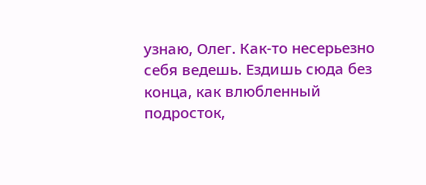узнаю, Олег. Как-то несерьезно себя ведешь. Ездишь сюда без конца, как влюбленный подросток,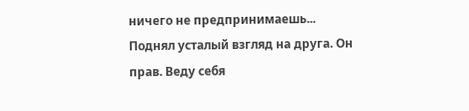ничего не предпринимаешь...
Поднял усталый взгляд на друга. Он прав. Веду себя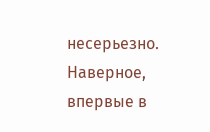несерьезно. Наверное, впервые в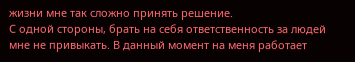жизни мне так сложно принять решение.
С одной стороны, брать на себя ответственность за людей мне не привыкать. В данный момент на меня работает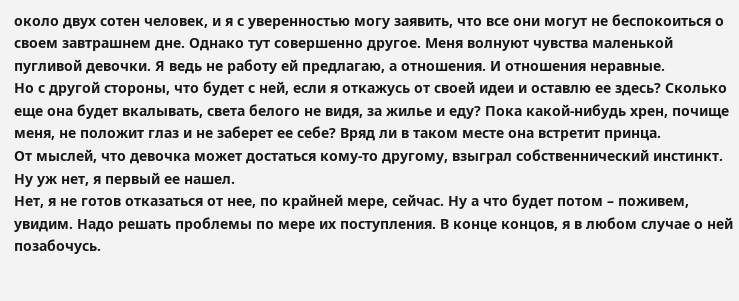около двух сотен человек, и я с уверенностью могу заявить, что все они могут не беспокоиться о своем завтрашнем дне. Однако тут совершенно другое. Меня волнуют чувства маленькой пугливой девочки. Я ведь не работу ей предлагаю, а отношения. И отношения неравные.
Но с другой стороны, что будет с ней, если я откажусь от своей идеи и оставлю ее здесь? Сколько еще она будет вкалывать, света белого не видя, за жилье и еду? Пока какой-нибудь хрен, почище меня, не положит глаз и не заберет ее себе? Вряд ли в таком месте она встретит принца.
От мыслей, что девочка может достаться кому-то другому, взыграл собственнический инстинкт. Ну уж нет, я первый ее нашел.
Нет, я не готов отказаться от нее, по крайней мере, сейчас. Ну а что будет потом – поживем, увидим. Надо решать проблемы по мере их поступления. В конце концов, я в любом случае о ней позабочусь.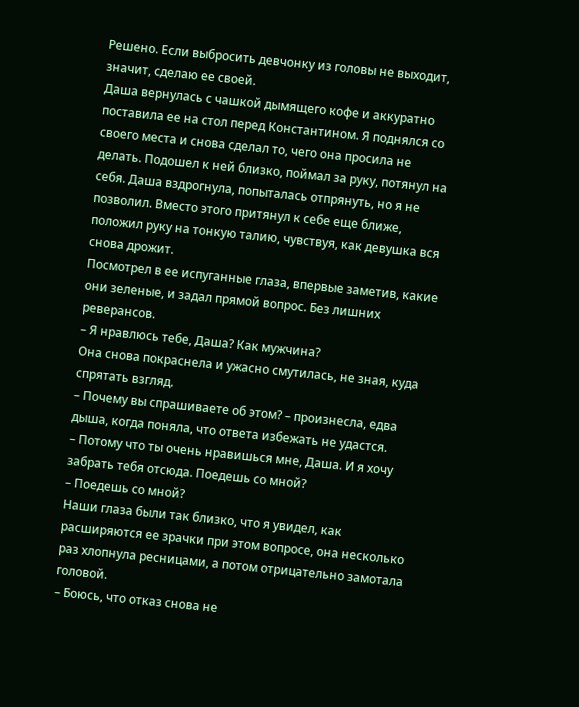Решено. Если выбросить девчонку из головы не выходит, значит, сделаю ее своей.
Даша вернулась с чашкой дымящего кофе и аккуратно поставила ее на стол перед Константином. Я поднялся со своего места и снова сделал то, чего она просила не делать. Подошел к ней близко, поймал за руку, потянул на себя. Даша вздрогнула, попыталась отпрянуть, но я не позволил. Вместо этого притянул к себе еще ближе, положил руку на тонкую талию, чувствуя, как девушка вся снова дрожит.
Посмотрел в ее испуганные глаза, впервые заметив, какие они зеленые, и задал прямой вопрос. Без лишних реверансов.
– Я нравлюсь тебе, Даша? Как мужчина?
Она снова покраснела и ужасно смутилась, не зная, куда спрятать взгляд.
– Почему вы спрашиваете об этом? – произнесла, едва дыша, когда поняла, что ответа избежать не удастся.
– Потому что ты очень нравишься мне, Даша. И я хочу забрать тебя отсюда. Поедешь со мной?
– Поедешь со мной?
Наши глаза были так близко, что я увидел, как расширяются ее зрачки при этом вопросе, она несколько раз хлопнула ресницами, а потом отрицательно замотала головой.
– Боюсь, что отказ снова не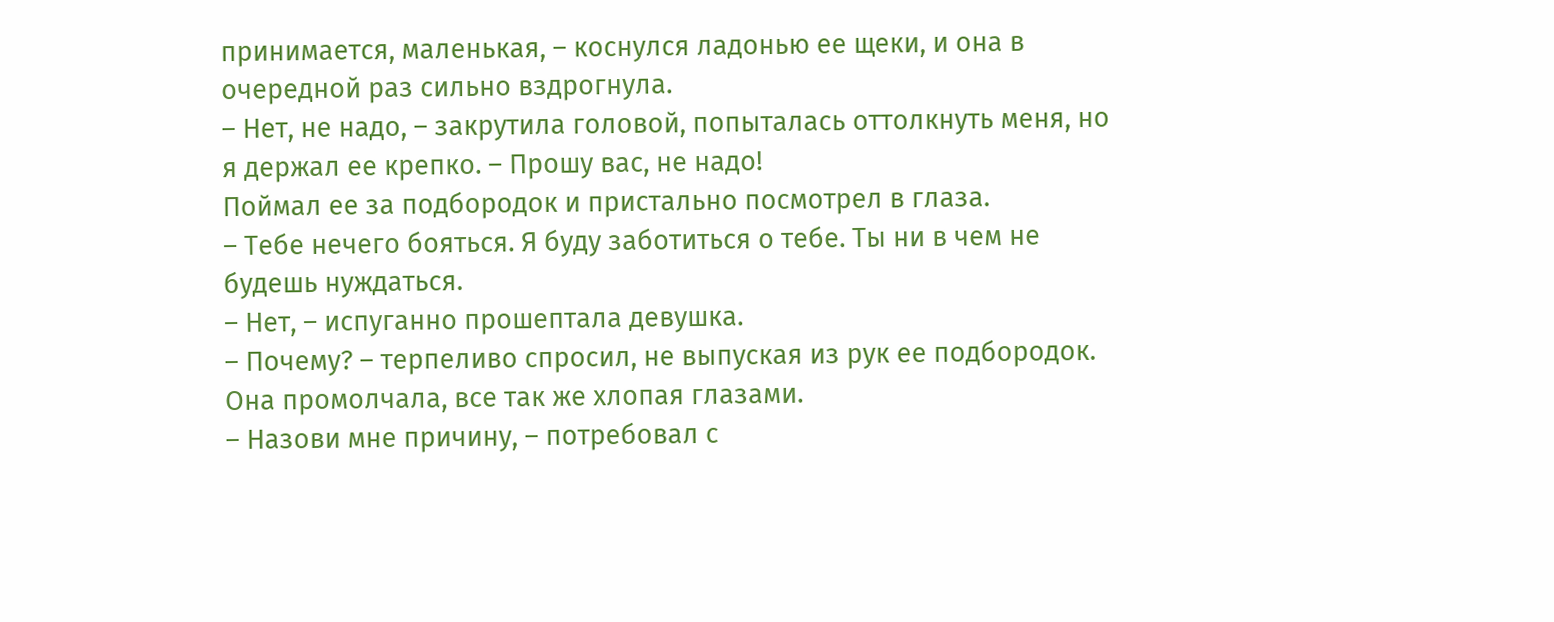принимается, маленькая, – коснулся ладонью ее щеки, и она в очередной раз сильно вздрогнула.
– Нет, не надо, – закрутила головой, попыталась оттолкнуть меня, но я держал ее крепко. – Прошу вас, не надо!
Поймал ее за подбородок и пристально посмотрел в глаза.
– Тебе нечего бояться. Я буду заботиться о тебе. Ты ни в чем не будешь нуждаться.
– Нет, – испуганно прошептала девушка.
– Почему? – терпеливо спросил, не выпуская из рук ее подбородок.
Она промолчала, все так же хлопая глазами.
– Назови мне причину, – потребовал с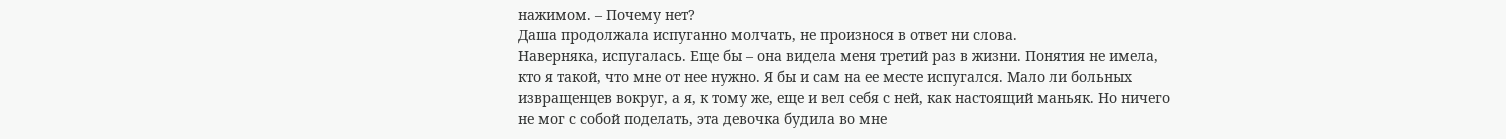нажимом. – Почему нет?
Даша продолжала испуганно молчать, не произнося в ответ ни слова.
Наверняка, испугалась. Еще бы – она видела меня третий раз в жизни. Понятия не имела, кто я такой, что мне от нее нужно. Я бы и сам на ее месте испугался. Мало ли больных извращенцев вокруг, а я, к тому же, еще и вел себя с ней, как настоящий маньяк. Но ничего не мог с собой поделать, эта девочка будила во мне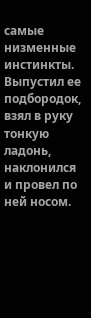самые низменные инстинкты.
Выпустил ее подбородок, взял в руку тонкую ладонь, наклонился и провел по ней носом.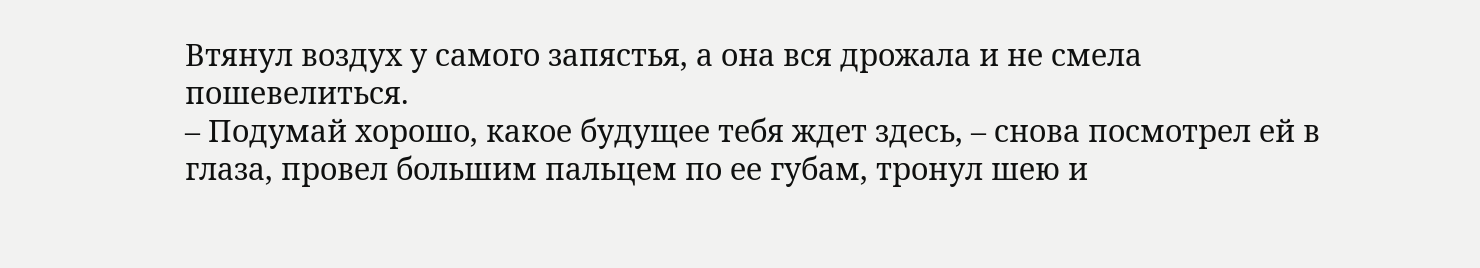Втянул воздух у самого запястья, а она вся дрожала и не смела пошевелиться.
– Подумай хорошо, какое будущее тебя ждет здесь, – снова посмотрел ей в глаза, провел большим пальцем по ее губам, тронул шею и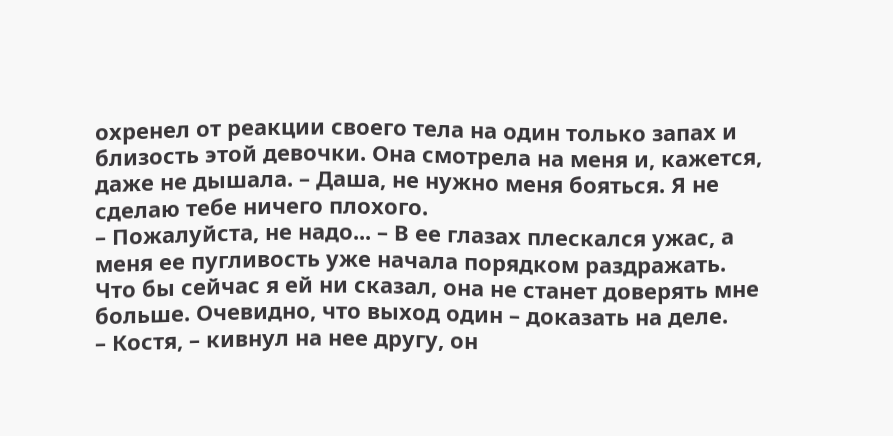охренел от реакции своего тела на один только запах и близость этой девочки. Она смотрела на меня и, кажется, даже не дышала. – Даша, не нужно меня бояться. Я не сделаю тебе ничего плохого.
– Пожалуйста, не надо... – В ее глазах плескался ужас, а меня ее пугливость уже начала порядком раздражать.
Что бы сейчас я ей ни сказал, она не станет доверять мне больше. Очевидно, что выход один – доказать на деле.
– Костя, – кивнул на нее другу, он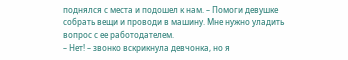поднялся с места и подошел к нам. – Помоги девушке собрать вещи и проводи в машину. Мне нужно уладить вопрос с ее работодателем.
– Нет! – звонко вскрикнула девчонка, но я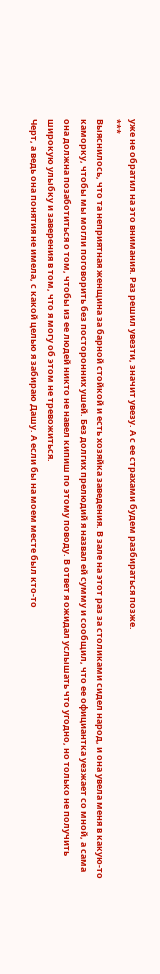уже не обратил на это внимания. Раз решил увезти, значит увезу. А с ее страхами будем разбираться позже.
***
Выяснилось, что та неприятная женщина за барной стойкой и есть хозяйка заведения. В зале на этот раз за столиками сидел народ, и она увела меня в какую-то каморку, чтобы мы могли поговорить без посторонних ушей. Без долгих прелюдий я назвал ей сумму и сообщил, что ее официантка уезжает со мной, а сама она должна позаботиться о том, чтобы из ее людей никто не навел кипиш по этому поводу. В ответ я ожидал услышать что угодно, но только не получить широкую улыбку и заверения в том, что я могу об этом не тревожиться.
Черт, а ведь она понятия не имела, с какой целью я забираю Дашу. А если бы на моем месте был кто-то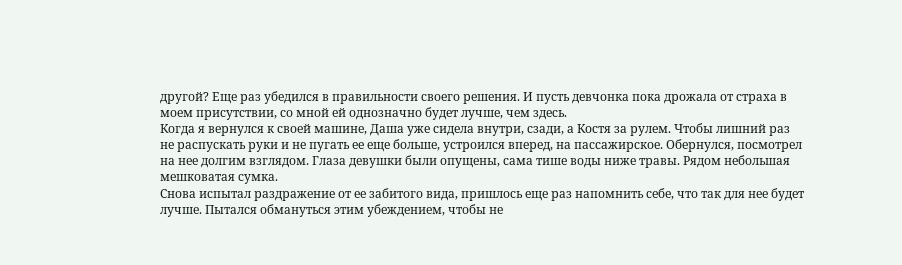другой? Еще раз убедился в правильности своего решения. И пусть девчонка пока дрожала от страха в моем присутствии, со мной ей однозначно будет лучше, чем здесь.
Когда я вернулся к своей машине, Даша уже сидела внутри, сзади, а Костя за рулем. Чтобы лишний раз не распускать руки и не пугать ее еще больше, устроился вперед, на пассажирское. Обернулся, посмотрел на нее долгим взглядом. Глаза девушки были опущены, сама тише воды ниже травы. Рядом небольшая мешковатая сумка.
Снова испытал раздражение от ее забитого вида, пришлось еще раз напомнить себе, что так для нее будет лучше. Пытался обмануться этим убеждением, чтобы не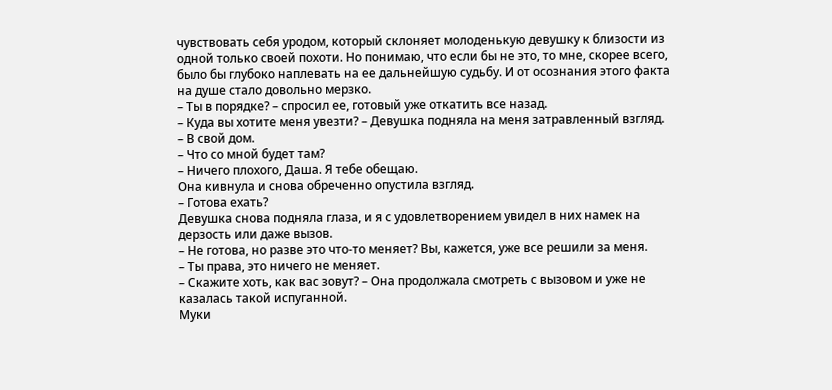чувствовать себя уродом, который склоняет молоденькую девушку к близости из одной только своей похоти. Но понимаю, что если бы не это, то мне, скорее всего, было бы глубоко наплевать на ее дальнейшую судьбу. И от осознания этого факта на душе стало довольно мерзко.
– Ты в порядке? – спросил ее, готовый уже откатить все назад.
– Куда вы хотите меня увезти? – Девушка подняла на меня затравленный взгляд.
– В свой дом.
– Что со мной будет там?
– Ничего плохого, Даша. Я тебе обещаю.
Она кивнула и снова обреченно опустила взгляд.
– Готова ехать?
Девушка снова подняла глаза, и я с удовлетворением увидел в них намек на дерзость или даже вызов.
– Не готова, но разве это что-то меняет? Вы, кажется, уже все решили за меня.
– Ты права, это ничего не меняет.
– Скажите хоть, как вас зовут? – Она продолжала смотреть с вызовом и уже не казалась такой испуганной.
Муки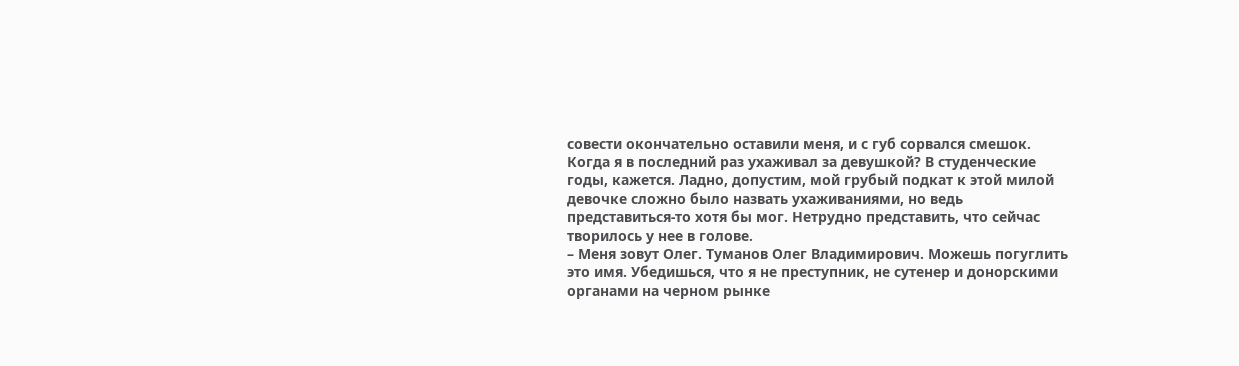совести окончательно оставили меня, и с губ сорвался смешок. Когда я в последний раз ухаживал за девушкой? В студенческие годы, кажется. Ладно, допустим, мой грубый подкат к этой милой девочке сложно было назвать ухаживаниями, но ведь представиться-то хотя бы мог. Нетрудно представить, что сейчас творилось у нее в голове.
– Меня зовут Олег. Туманов Олег Владимирович. Можешь погуглить это имя. Убедишься, что я не преступник, не сутенер и донорскими органами на черном рынке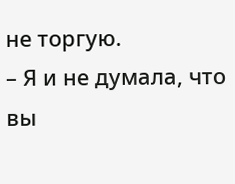не торгую.
– Я и не думала, что вы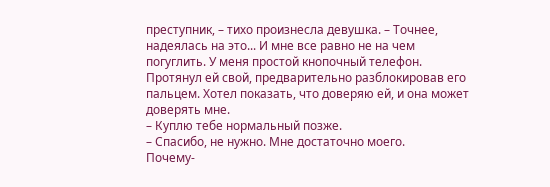преступник, – тихо произнесла девушка. – Точнее, надеялась на это... И мне все равно не на чем погуглить. У меня простой кнопочный телефон.
Протянул ей свой, предварительно разблокировав его пальцем. Хотел показать, что доверяю ей, и она может доверять мне.
– Куплю тебе нормальный позже.
– Спасибо, не нужно. Мне достаточно моего.
Почему-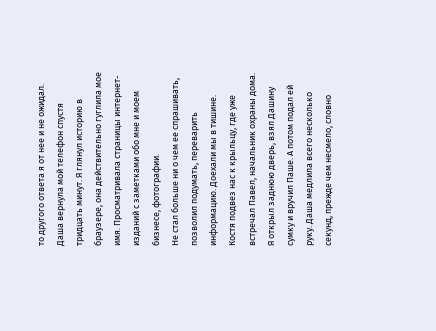то другого ответа я от нее и не ожидал.
Даша вернула мой телефон спустя тридцать минут. Я глянул историю в браузере, она действительно гуглила мое имя. Просматривала страницы интернет-изданий с заметками обо мне и моем бизнесе, фотографии.
Не стал больше ни о чем ее спрашивать, позволил подумать, переварить информацию. Доехали мы в тишине.
Костя подвез нас к крыльцу, где уже встречал Павел, начальник охраны дома.
Я открыл заднюю дверь, взял Дашину сумку и вручил Паше. А потом подал ей руку. Даша медлила всего несколько секунд, прежде чем несмело, словно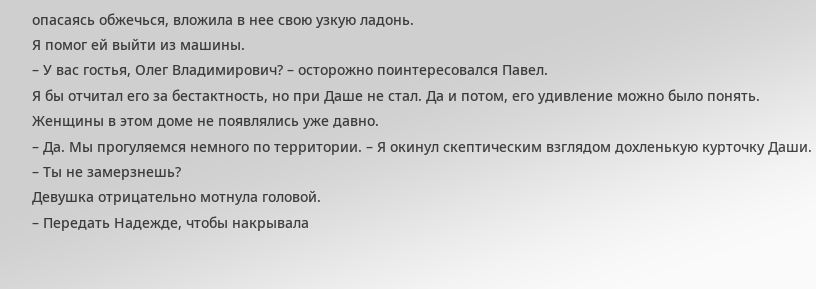опасаясь обжечься, вложила в нее свою узкую ладонь.
Я помог ей выйти из машины.
– У вас гостья, Олег Владимирович? – осторожно поинтересовался Павел.
Я бы отчитал его за бестактность, но при Даше не стал. Да и потом, его удивление можно было понять. Женщины в этом доме не появлялись уже давно.
– Да. Мы прогуляемся немного по территории. – Я окинул скептическим взглядом дохленькую курточку Даши. – Ты не замерзнешь?
Девушка отрицательно мотнула головой.
– Передать Надежде, чтобы накрывала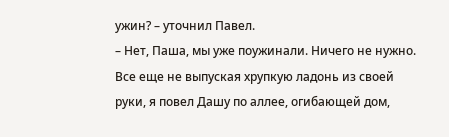ужин? – уточнил Павел.
– Нет, Паша, мы уже поужинали. Ничего не нужно.
Все еще не выпуская хрупкую ладонь из своей руки, я повел Дашу по аллее, огибающей дом,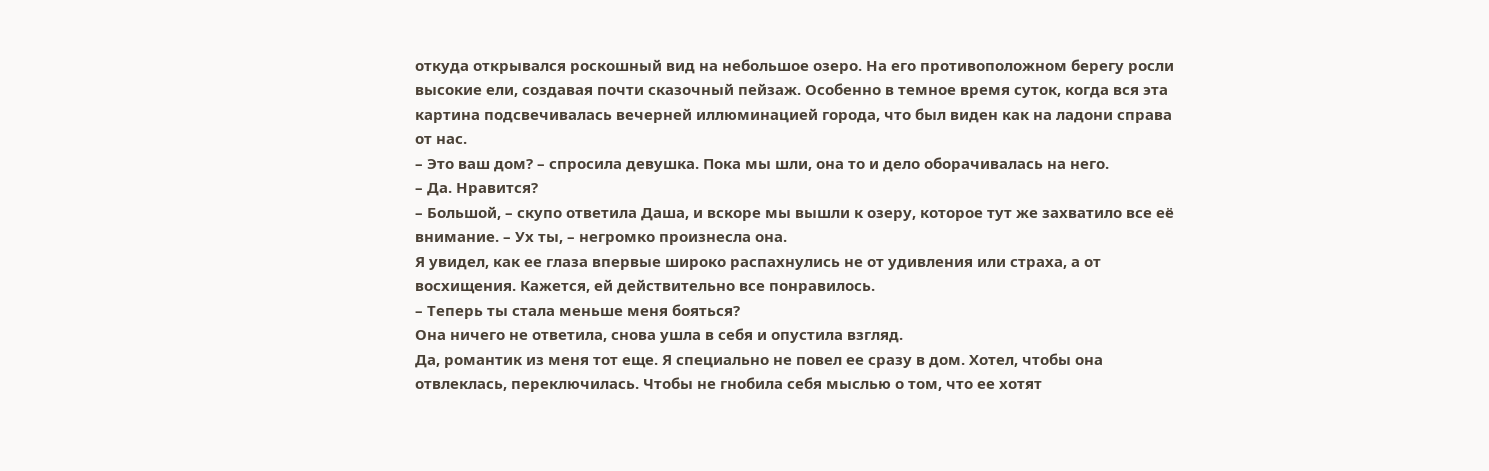откуда открывался роскошный вид на небольшое озеро. На его противоположном берегу росли высокие ели, создавая почти сказочный пейзаж. Особенно в темное время суток, когда вся эта картина подсвечивалась вечерней иллюминацией города, что был виден как на ладони справа от нас.
– Это ваш дом? – спросила девушка. Пока мы шли, она то и дело оборачивалась на него.
– Да. Нравится?
– Большой, – скупо ответила Даша, и вскоре мы вышли к озеру, которое тут же захватило все её внимание. – Ух ты, – негромко произнесла она.
Я увидел, как ее глаза впервые широко распахнулись не от удивления или страха, а от восхищения. Кажется, ей действительно все понравилось.
– Теперь ты стала меньше меня бояться?
Она ничего не ответила, снова ушла в себя и опустила взгляд.
Да, романтик из меня тот еще. Я специально не повел ее сразу в дом. Хотел, чтобы она отвлеклась, переключилась. Чтобы не гнобила себя мыслью о том, что ее хотят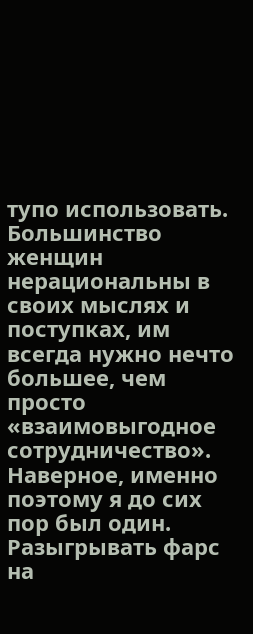тупо использовать. Большинство женщин нерациональны в своих мыслях и поступках, им всегда нужно нечто большее, чем просто «взаимовыгодное сотрудничество». Наверное, именно поэтому я до сих пор был один. Разыгрывать фарс на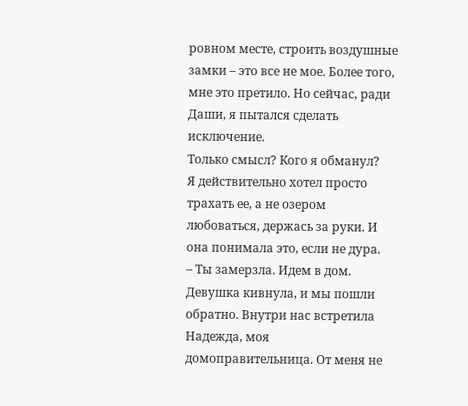ровном месте, строить воздушные замки – это все не мое. Более того, мне это претило. Но сейчас, ради Даши, я пытался сделать исключение.
Только смысл? Кого я обманул?
Я действительно хотел просто трахать ее, а не озером любоваться, держась за руки. И она понимала это, если не дура.
– Ты замерзла. Идем в дом.
Девушка кивнула, и мы пошли обратно. Внутри нас встретила Надежда, моя домоправительница. От меня не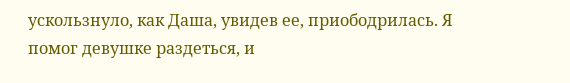ускользнуло, как Даша, увидев ее, приободрилась. Я помог девушке раздеться, и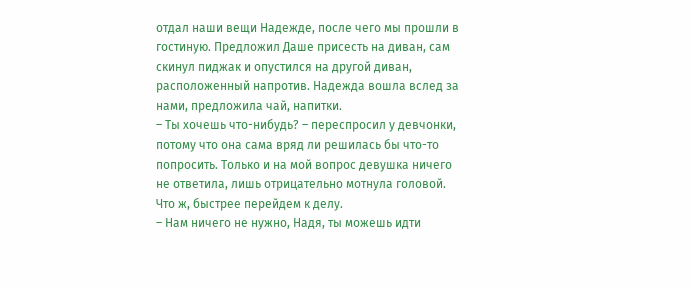отдал наши вещи Надежде, после чего мы прошли в гостиную. Предложил Даше присесть на диван, сам скинул пиджак и опустился на другой диван, расположенный напротив. Надежда вошла вслед за нами, предложила чай, напитки.
– Ты хочешь что-нибудь? – переспросил у девчонки, потому что она сама вряд ли решилась бы что-то попросить. Только и на мой вопрос девушка ничего не ответила, лишь отрицательно мотнула головой.
Что ж, быстрее перейдем к делу.
– Нам ничего не нужно, Надя, ты можешь идти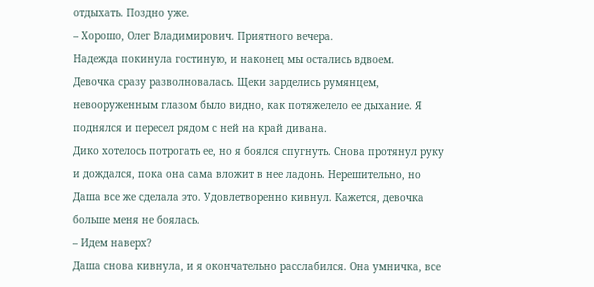отдыхать. Поздно уже.
– Хорошо, Олег Владимирович. Приятного вечера.
Надежда покинула гостиную, и наконец мы остались вдвоем.
Девочка сразу разволновалась. Щеки зарделись румянцем, невооруженным глазом было видно, как потяжелело ее дыхание. Я поднялся и пересел рядом с ней на край дивана.
Дико хотелось потрогать ее, но я боялся спугнуть. Снова протянул руку и дождался, пока она сама вложит в нее ладонь. Нерешительно, но Даша все же сделала это. Удовлетворенно кивнул. Кажется, девочка больше меня не боялась.
– Идем наверх?
Даша снова кивнула, и я окончательно расслабился. Она умничка, все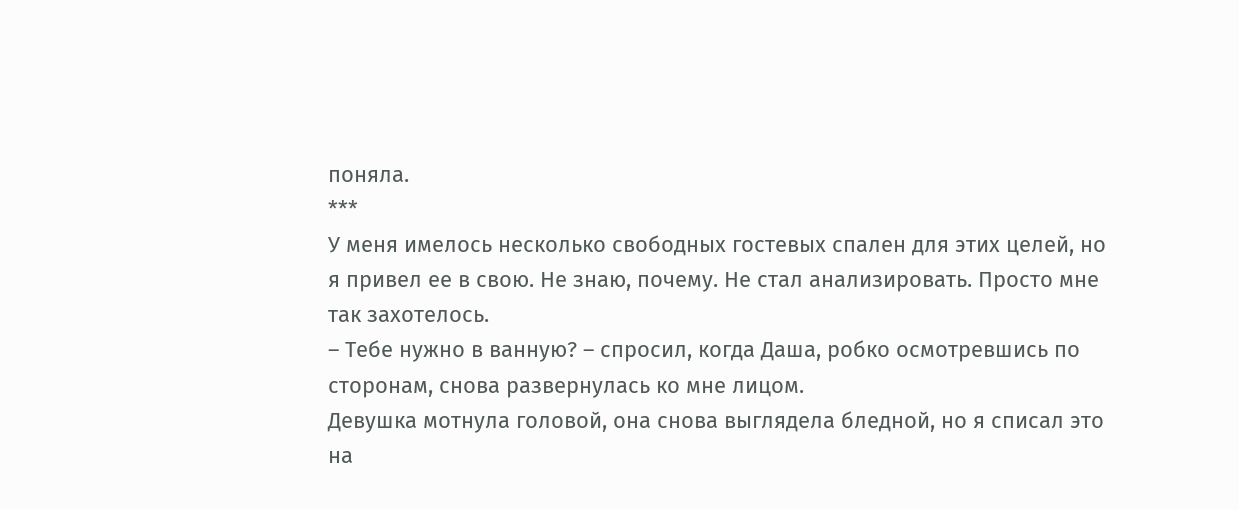поняла.
***
У меня имелось несколько свободных гостевых спален для этих целей, но я привел ее в свою. Не знаю, почему. Не стал анализировать. Просто мне так захотелось.
– Тебе нужно в ванную? – спросил, когда Даша, робко осмотревшись по сторонам, снова развернулась ко мне лицом.
Девушка мотнула головой, она снова выглядела бледной, но я списал это на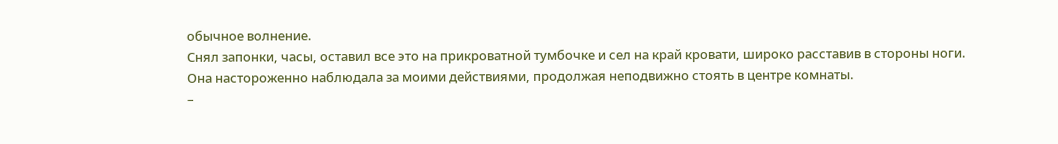обычное волнение.
Снял запонки, часы, оставил все это на прикроватной тумбочке и сел на край кровати, широко расставив в стороны ноги.
Она настороженно наблюдала за моими действиями, продолжая неподвижно стоять в центре комнаты.
–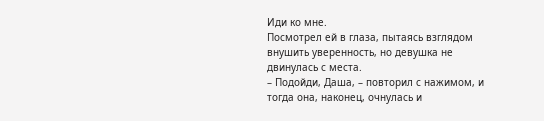Иди ко мне.
Посмотрел ей в глаза, пытаясь взглядом внушить уверенность, но девушка не двинулась с места.
– Подойди, Даша, – повторил с нажимом, и тогда она, наконец, очнулась и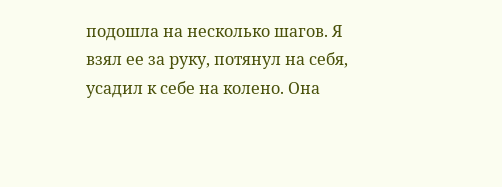подошла на несколько шагов. Я взял ее за руку, потянул на себя, усадил к себе на колено. Она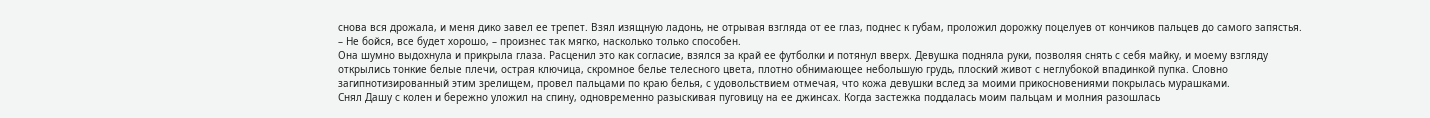снова вся дрожала, и меня дико завел ее трепет. Взял изящную ладонь, не отрывая взгляда от ее глаз, поднес к губам, проложил дорожку поцелуев от кончиков пальцев до самого запястья.
– Не бойся, все будет хорошо, – произнес так мягко, насколько только способен.
Она шумно выдохнула и прикрыла глаза. Расценил это как согласие, взялся за край ее футболки и потянул вверх. Девушка подняла руки, позволяя снять с себя майку, и моему взгляду открылись тонкие белые плечи, острая ключица, скромное белье телесного цвета, плотно обнимающее небольшую грудь, плоский живот с неглубокой впадинкой пупка. Словно загипнотизированный этим зрелищем, провел пальцами по краю белья, с удовольствием отмечая, что кожа девушки вслед за моими прикосновениями покрылась мурашками.
Снял Дашу с колен и бережно уложил на спину, одновременно разыскивая пуговицу на ее джинсах. Когда застежка поддалась моим пальцам и молния разошлась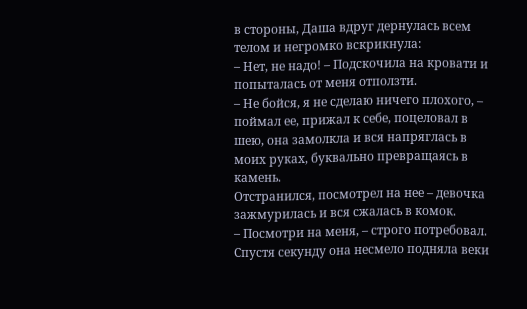в стороны, Даша вдруг дернулась всем телом и негромко вскрикнула:
– Нет, не надо! – Подскочила на кровати и попыталась от меня отползти.
– Не бойся, я не сделаю ничего плохого, – поймал ее, прижал к себе, поцеловал в шею, она замолкла и вся напряглась в моих руках, буквально превращаясь в камень.
Отстранился, посмотрел на нее – девочка зажмурилась и вся сжалась в комок.
– Посмотри на меня, – строго потребовал.
Спустя секунду она несмело подняла веки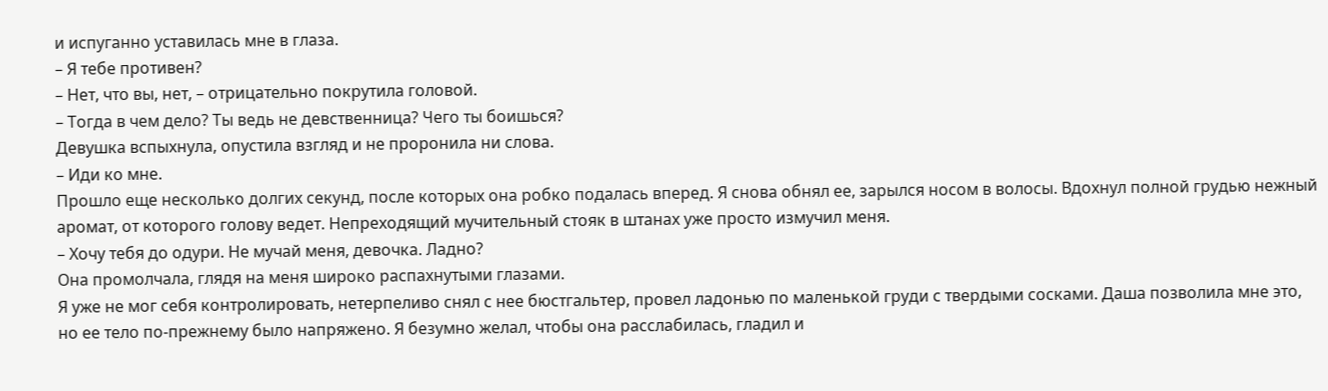и испуганно уставилась мне в глаза.
– Я тебе противен?
– Нет, что вы, нет, – отрицательно покрутила головой.
– Тогда в чем дело? Ты ведь не девственница? Чего ты боишься?
Девушка вспыхнула, опустила взгляд и не проронила ни слова.
– Иди ко мне.
Прошло еще несколько долгих секунд, после которых она робко подалась вперед. Я снова обнял ее, зарылся носом в волосы. Вдохнул полной грудью нежный аромат, от которого голову ведет. Непреходящий мучительный стояк в штанах уже просто измучил меня.
– Хочу тебя до одури. Не мучай меня, девочка. Ладно?
Она промолчала, глядя на меня широко распахнутыми глазами.
Я уже не мог себя контролировать, нетерпеливо снял с нее бюстгальтер, провел ладонью по маленькой груди с твердыми сосками. Даша позволила мне это, но ее тело по-прежнему было напряжено. Я безумно желал, чтобы она расслабилась, гладил и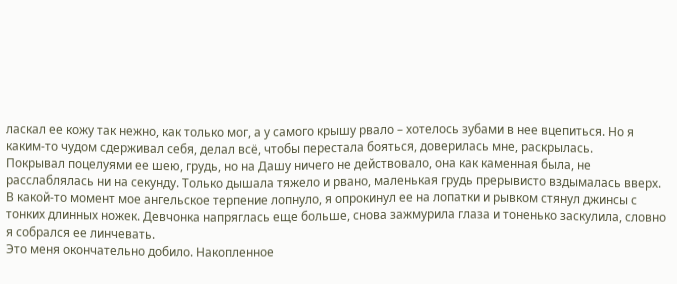ласкал ее кожу так нежно, как только мог, а у самого крышу рвало – хотелось зубами в нее вцепиться. Но я каким-то чудом сдерживал себя, делал всё, чтобы перестала бояться, доверилась мне, раскрылась.
Покрывал поцелуями ее шею, грудь, но на Дашу ничего не действовало, она как каменная была, не расслаблялась ни на секунду. Только дышала тяжело и рвано, маленькая грудь прерывисто вздымалась вверх.
В какой-то момент мое ангельское терпение лопнуло, я опрокинул ее на лопатки и рывком стянул джинсы с тонких длинных ножек. Девчонка напряглась еще больше, снова зажмурила глаза и тоненько заскулила, словно я собрался ее линчевать.
Это меня окончательно добило. Накопленное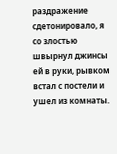раздражение сдетонировало, я со злостью швырнул джинсы ей в руки, рывком встал с постели и ушел из комнаты.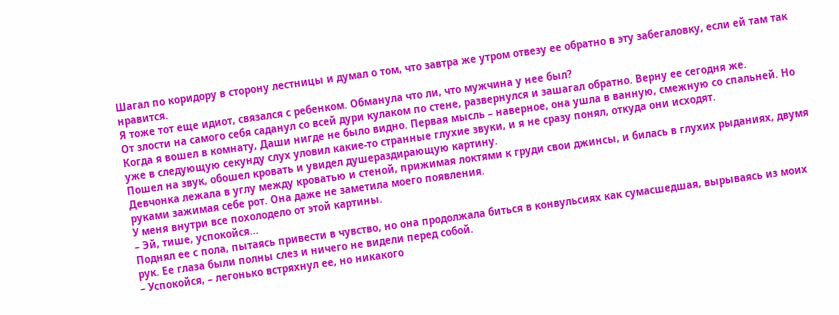Шагал по коридору в сторону лестницы и думал о том, что завтра же утром отвезу ее обратно в эту забегаловку, если ей там так нравится.
Я тоже тот еще идиот, связался с ребенком. Обманула что ли, что мужчина у нее был?
От злости на самого себя саданул со всей дури кулаком по стене, развернулся и зашагал обратно. Верну ее сегодня же.
Когда я вошел в комнату, Даши нигде не было видно. Первая мысль – наверное, она ушла в ванную, смежную со спальней. Но уже в следующую секунду слух уловил какие-то странные глухие звуки, и я не сразу понял, откуда они исходят.
Пошел на звук, обошел кровать и увидел душераздирающую картину.
Девчонка лежала в углу между кроватью и стеной, прижимая локтями к груди свои джинсы, и билась в глухих рыданиях, двумя руками зажимая себе рот. Она даже не заметила моего появления.
У меня внутри все похолодело от этой картины.
– Эй, тише, успокойся...
Поднял ее с пола, пытаясь привести в чувство, но она продолжала биться в конвульсиях как сумасшедшая, вырываясь из моих рук. Ее глаза были полны слез и ничего не видели перед собой.
– Успокойся, – легонько встряхнул ее, но никакого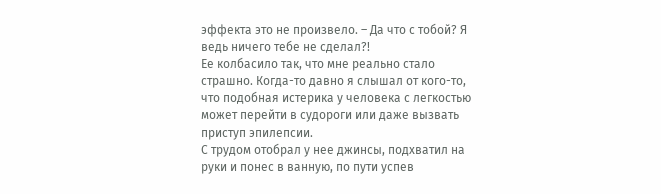эффекта это не произвело. – Да что с тобой? Я ведь ничего тебе не сделал?!
Ее колбасило так, что мне реально стало страшно. Когда-то давно я слышал от кого-то, что подобная истерика у человека с легкостью может перейти в судороги или даже вызвать приступ эпилепсии.
С трудом отобрал у нее джинсы, подхватил на руки и понес в ванную, по пути успев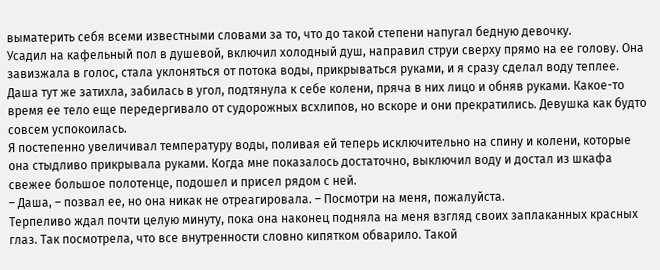выматерить себя всеми известными словами за то, что до такой степени напугал бедную девочку.
Усадил на кафельный пол в душевой, включил холодный душ, направил струи сверху прямо на ее голову. Она завизжала в голос, стала уклоняться от потока воды, прикрываться руками, и я сразу сделал воду теплее. Даша тут же затихла, забилась в угол, подтянула к себе колени, пряча в них лицо и обняв руками. Какое-то время ее тело еще передергивало от судорожных всхлипов, но вскоре и они прекратились. Девушка как будто совсем успокоилась.
Я постепенно увеличивал температуру воды, поливая ей теперь исключительно на спину и колени, которые она стыдливо прикрывала руками. Когда мне показалось достаточно, выключил воду и достал из шкафа свежее большое полотенце, подошел и присел рядом с ней.
– Даша, – позвал ее, но она никак не отреагировала. – Посмотри на меня, пожалуйста.
Терпеливо ждал почти целую минуту, пока она наконец подняла на меня взгляд своих заплаканных красных глаз. Так посмотрела, что все внутренности словно кипятком обварило. Такой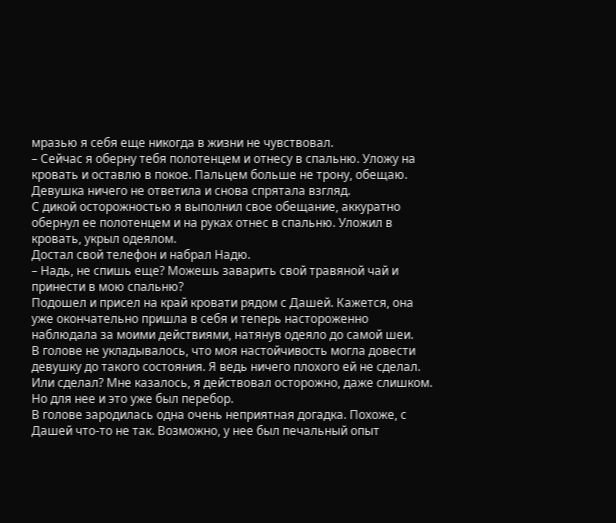мразью я себя еще никогда в жизни не чувствовал.
– Сейчас я оберну тебя полотенцем и отнесу в спальню. Уложу на кровать и оставлю в покое. Пальцем больше не трону, обещаю.
Девушка ничего не ответила и снова спрятала взгляд.
С дикой осторожностью я выполнил свое обещание, аккуратно обернул ее полотенцем и на руках отнес в спальню. Уложил в кровать, укрыл одеялом.
Достал свой телефон и набрал Надю.
– Надь, не спишь еще? Можешь заварить свой травяной чай и принести в мою спальню?
Подошел и присел на край кровати рядом с Дашей. Кажется, она уже окончательно пришла в себя и теперь настороженно наблюдала за моими действиями, натянув одеяло до самой шеи.
В голове не укладывалось, что моя настойчивость могла довести девушку до такого состояния. Я ведь ничего плохого ей не сделал. Или сделал? Мне казалось, я действовал осторожно, даже слишком. Но для нее и это уже был перебор.
В голове зародилась одна очень неприятная догадка. Похоже, с Дашей что-то не так. Возможно, у нее был печальный опыт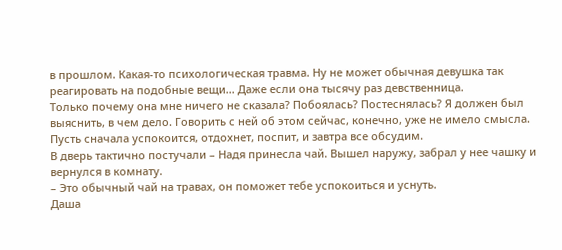в прошлом. Какая-то психологическая травма. Ну не может обычная девушка так реагировать на подобные вещи... Даже если она тысячу раз девственница.
Только почему она мне ничего не сказала? Побоялась? Постеснялась? Я должен был выяснить, в чем дело. Говорить с ней об этом сейчас, конечно, уже не имело смысла. Пусть сначала успокоится, отдохнет, поспит, и завтра все обсудим.
В дверь тактично постучали – Надя принесла чай. Вышел наружу, забрал у нее чашку и вернулся в комнату.
– Это обычный чай на травах, он поможет тебе успокоиться и уснуть.
Даша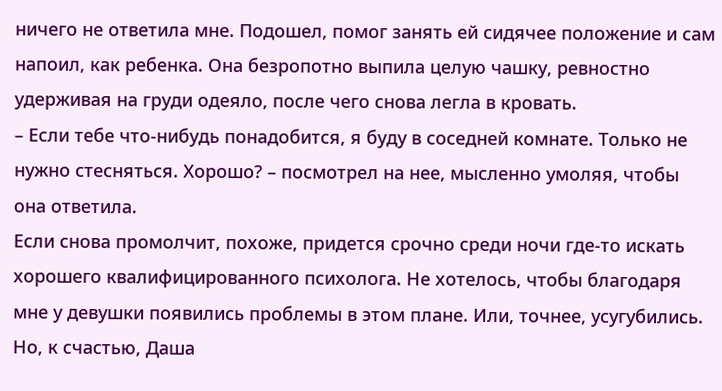ничего не ответила мне. Подошел, помог занять ей сидячее положение и сам напоил, как ребенка. Она безропотно выпила целую чашку, ревностно удерживая на груди одеяло, после чего снова легла в кровать.
– Если тебе что-нибудь понадобится, я буду в соседней комнате. Только не нужно стесняться. Хорошо? – посмотрел на нее, мысленно умоляя, чтобы она ответила.
Если снова промолчит, похоже, придется срочно среди ночи где-то искать хорошего квалифицированного психолога. Не хотелось, чтобы благодаря мне у девушки появились проблемы в этом плане. Или, точнее, усугубились.
Но, к счастью, Даша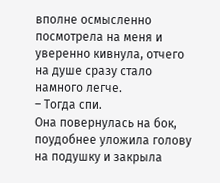вполне осмысленно посмотрела на меня и уверенно кивнула, отчего на душе сразу стало намного легче.
– Тогда спи.
Она повернулась на бок, поудобнее уложила голову на подушку и закрыла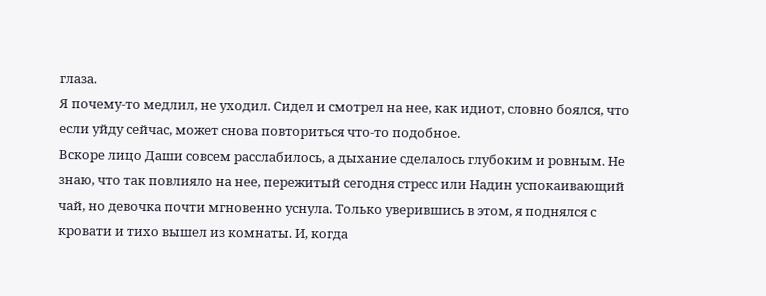глаза.
Я почему-то медлил, не уходил. Сидел и смотрел на нее, как идиот, словно боялся, что если уйду сейчас, может снова повториться что-то подобное.
Вскоре лицо Даши совсем расслабилось, а дыхание сделалось глубоким и ровным. Не знаю, что так повлияло на нее, пережитый сегодня стресс или Надин успокаивающий чай, но девочка почти мгновенно уснула. Только уверившись в этом, я поднялся с кровати и тихо вышел из комнаты. И, когда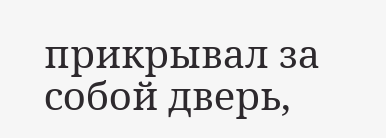прикрывал за собой дверь,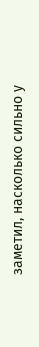заметил, насколько сильно у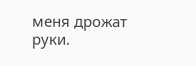меня дрожат руки.